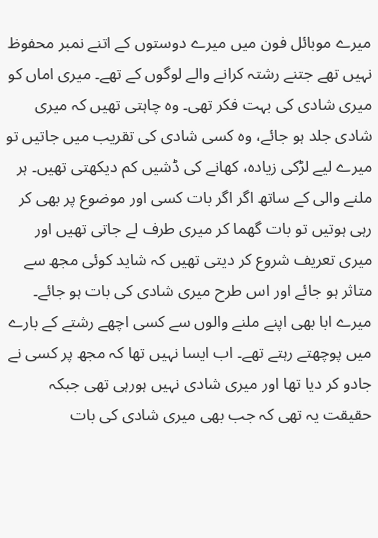میرے موبائل فون میں میرے دوستوں کے اتنے نمبر محفوظ نہیں تھے جتنے رشتہ کرانے والے لوگوں کے تھے۔ میری اماں کو میری شادی کی بہت فکر تھی۔ وہ چاہتی تھیں کہ میری شادی جلد ہو جائے، وہ کسی شادی کی تقریب میں جاتیں تو میرے لیے لڑکی زیادہ، کھانے کی ڈشیں کم دیکھتی تھیں۔ ہر ملنے والی کے ساتھ اگر اگر بات کسی اور موضوع پر بھی کر رہی ہوتیں تو بات گھما کر میری طرف لے جاتی تھیں اور میری تعریف شروع کر دیتی تھیں کہ شاید کوئی مجھ سے متاثر ہو جائے اور اس طرح میری شادی کی بات ہو جائے۔ میرے ابا بھی اپنے ملنے والوں سے کسی اچھے رشتے کے بارے میں پوچھتے رہتے تھے۔ اب ایسا نہیں تھا کہ مجھ پر کسی نے جادو کر دیا تھا اور میری شادی نہیں ہورہی تھی جبکہ حقیقت یہ تھی کہ جب بھی میری شادی کی بات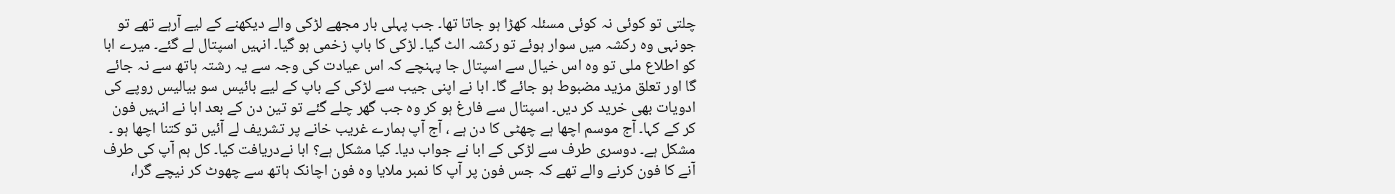چلتی تو کوئی نہ کوئی مسئلہ کھڑا ہو جاتا تھا۔ جب پہلی بار مجھے لڑکی والے دیکھنے کے لیے آرہے تھے تو جونہی وہ رکشہ میں سوار ہوئے تو رکشہ الٹ گیا۔ لڑکی کا باپ زخمی ہو گیا۔ انہیں اسپتال لے گئے۔ میرے ابا کو اطلاع ملی تو وہ اس خیال سے اسپتال جا پہنچے کہ اس عیادت کی وجہ سے یہ رشتہ ہاتھ سے نہ جائے گا اور تعلق مزید مضبوط ہو جائے گا۔ ابا نے اپنی جیب سے لڑکی کے باپ کے لیے بائیس سو بیالیس روپے کی ادویات بھی خرید کر دیں۔ اسپتال سے فارغ ہو کر وہ جب گھر چلے گئے تو تین دن کے بعد ابا نے انہیں فون کر کے کہا۔ آج موسم اچھا ہے چھٹی کا دن ہے ، آج آپ ہمارے غریب خانے پر تشریف لے آئیں تو کتنا اچھا ہو ۔ مشکل ہے۔ دوسری طرف سے لڑکی کے ابا نے جواب دیا۔ کیا مشکل ہے؟ ابا نےدریافت کیا۔ کل ہم آپ کی طرف آنے کا فون کرنے والے تھے کہ جس فون پر آپ کا نمبر ملایا وہ فون اچانک ہاتھ سے چھوٹ کر نیچے گرا،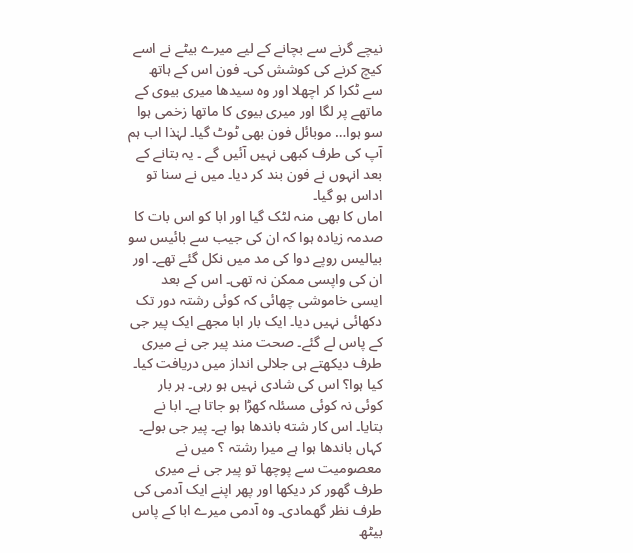نیچے گرنے سے بچانے کے لیے میرے بیٹے نے اسے کیچ کرنے کی کوشش کی۔ فون اس کے ہاتھ سے ٹکرا کر اچھلا اور وہ سیدھا میری بیوی کے ماتھے پر لگا اور میری بیوی کا ماتھا زخمی ہوا سو ہوا… موبائل فون بھی ٹوٹ گیا۔ لہٰذا اب ہم آپ کی طرف کبھی نہیں آئیں گے ۔ یہ بتانے کے بعد انہوں نے فون بند کر دیا۔ میں نے سنا تو اداس ہو گیا۔
اماں کا بھی منہ لٹک گیا اور ابا کو اس بات کا صدمہ زیادہ ہوا کہ ان کی جیب سے بائیس سو بیالیس روپے دوا کی مد میں نکل گئے تھے۔ اور ان کی واپسی ممکن نہ تھی۔ اس کے بعد ایسی خاموشی چھائی کہ کوئی رشتہ دور تک دکھائی نہیں دیا۔ ایک بار ابا مجھے ایک پیر جی کے پاس لے گئے۔ صحت مند پیر جی نے میری طرف دیکھتے ہی جلالی انداز میں دریافت کیا۔ کیا ہوا؟ اس کی شادی نہیں ہو رہی۔ ہر بار کوئی نہ کوئی مسئلہ کھڑا ہو جاتا ہے۔ ابا نے بتایا۔ اس کار شته باندھا ہوا ہے۔ پیر جی بولے۔ کہاں باندھا ہوا ہے میرا رشتہ ؟ میں نے معصومیت سے پوچھا تو پیر جی نے میری طرف گھور کر دیکھا اور پھر اپنے ایک آدمی کی طرف نظر گھمادی۔ وہ آدمی میرے ابا کے پاس بیٹھ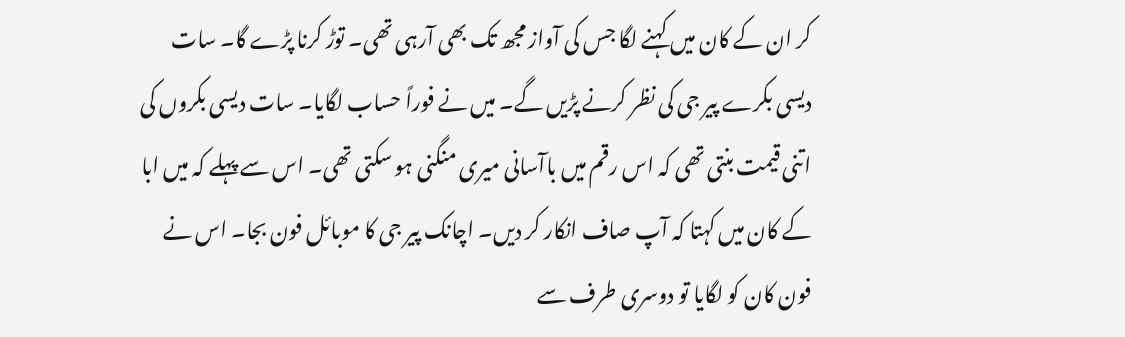کر ان کے کان میں کہنے لگا جس کی آواز مجھ تک بھی آرہی تھی۔ توڑ کرنا پڑے گا۔ سات دیسی بکرے پیر جی کی نظر کرنے پڑیں گے۔ میں نے فوراً حساب لگایا۔ سات دیسی بکروں کی اتنی قیمت بنتی تھی کہ اس رقم میں باآسانی میری منگنی ہو سکتی تھی۔ اس سے پہلے کہ میں ابا کے کان میں کہتا کہ آپ صاف انکار کر دیں۔ اچانک پیر جی کا موبائل فون بجا۔ اس نے فون کان کو لگایا تو دوسری طرف سے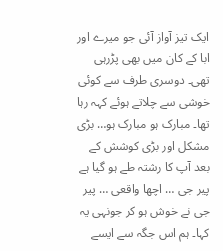ایک تیز آواز آئی جو میرے اور ابا کے کان میں بھی پڑرہی تھی۔ دوسری طرف سے کوئی خوشی سے چلاتے ہوئے کہہ رہا تھا۔ مبارک ہو مبارک ہو… بڑی مشکل اور بڑی کوشش کے بعد آپ کا رشتہ طے ہو گیا ہے پیر جی … اچھا واقعی … پیر جی نے خوش ہو کر جونہی یہ کہا۔ ہم اس جگہ سے ایسے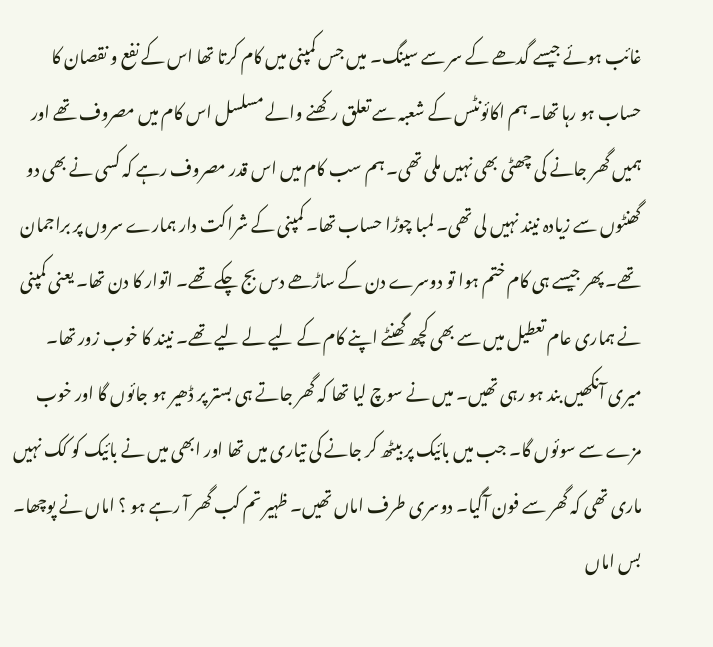غائب ہوئے جیسے گدھے کے سر سے سینگ۔ میں جس کمپنی میں کام کرتا تھا اس کے نفع و نقصان کا حساب ہو رہا تھا۔ ہم اکائونٹس کے شعبہ سے تعلق رکھنے والے مسلسل اس کام میں مصروف تھے اور ہمیں گھر جانے کی چھٹی بھی نہیں ملی تھی۔ ہم سب کام میں اس قدر مصروف رہے کہ کسی نے بھی دو گھنٹوں سے زیادہ نیند نہیں لی تھی۔ لمبا چوڑا حساب تھا۔ کمپنی کے شراکت دار ہمارے سروں پر براجمان تھے۔ پھر جیسے ہی کام ختم ہوا تو دوسرے دن کے ساڑھے دس بج چکے تھے۔ اتوار کا دن تھا۔ یعنی کمپنی نے ہماری عام تعطیل میں سے بھی کچھ گھنٹے اپنے کام کے لیے لے لیے تھے۔ نیند کا خوب زور تھا۔ میری آنکھیں بند ہو رہی تھیں۔ میں نے سوچ لیا تھا کہ گھر جاتے ہی بستر پر ڈھیر ہو جائوں گا اور خوب مزے سے سوئوں گا۔ جب میں بائیک پر بیٹھ کر جانے کی تیاری میں تھا اور ابھی میں نے بائیک کو کک نہیں ماری تھی کہ گھر سے فون آگیا۔ دوسری طرف اماں تھیں۔ ظہیر تم کب گھر آ رہے ہو ؟ اماں نے پوچھا۔ بس اماں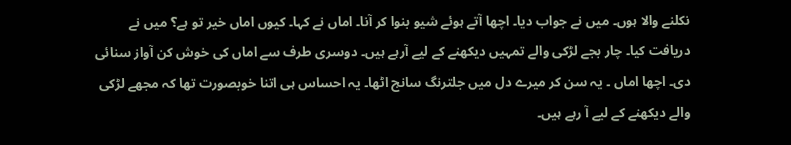نکلنے والا ہوں۔ میں نے جواب دیا۔ اچھا آتے ہوئے شیو بنوا کر آنا۔ اماں نے کہا۔ کیوں اماں خیر تو ہے؟ میں نے دریافت کیا۔ چار بجے لڑکی والے تمہیں دیکھنے کے لیے آرہے ہیں۔ دوسری طرف سے اماں کی خوش کن آواز سنائی دی۔ اچھا اماں ۔ یہ سن کر میرے دل میں جلترنگ سانج اٹھا۔ یہ احساس ہی اتنا خوبصورت تھا کہ مجھے لڑکی والے دیکھنے کے لیے آ رہے ہیں۔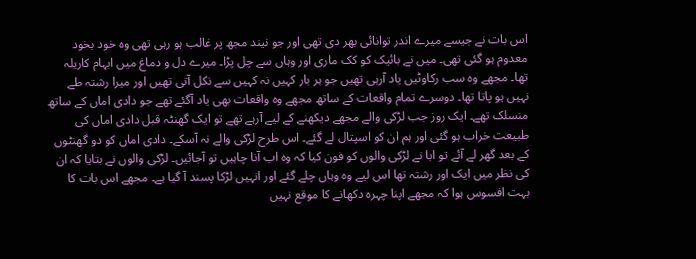اس بات نے جیسے میرے اندر توانائی بھر دی تھی اور جو نیند مجھ پر غالب ہو رہی تھی وہ خود بخود معدوم ہو گئی تھی۔ میں نے بائیک کو کک ماری اور وہاں سے چل پڑا۔ میرے دل و دماغ میں ابہام کاریلہ تھا۔ مجھے وہ سب رکاوٹیں یاد آرہی تھیں جو ہر بار کہیں نہ کہیں سے نکل آتی تھیں اور میرا رشتہ طے نہیں ہو پاتا تھا۔ دوسرے تمام واقعات کے ساتھ مجھے وہ واقعات بھی یاد آگئے تھے جو دادی اماں کے ساتھ منسلک تھے۔ ایک روز جب لڑکی والے مجھے دیکھنے کے لیے آرہے تھے تو ایک گھنٹہ قبل دادی اماں کی طبیعت خراب ہو گئی اور ہم ان کو اسپتال لے گئے۔ اس طرح لڑکی والے نہ آسکے۔ دادی اماں کو دو گھنٹوں کے بعد گھر لے آئے تو ابا نے لڑکی والوں کو فون کیا کہ وہ اب آنا چاہیں تو آجائیں۔ لڑکی والوں نے بتایا کہ ان کی نظر میں ایک اور رشتہ تھا اس لیے وہ وہاں چلے گئے اور انہیں لڑکا پسند آ گیا ہے۔ مجھے اس بات کا بہت افسوس ہوا کہ مجھے اپنا چہرہ دکھانے کا موقع نہیں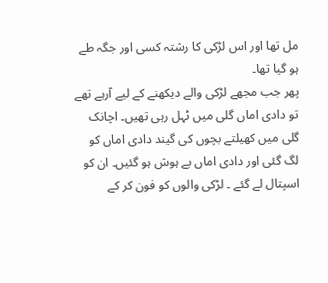مل تھا اور اس لڑکی کا رشتہ کسی اور جگہ طے ہو گیا تھا۔
پھر جب مجھے لڑکی والے دیکھنے کے لیے آرہے تھے تو دادی اماں گلی میں ٹہل رہی تھیں۔ اچانک گلی میں کھیلتے بچوں کی گیند دادی اماں کو لگ گئی اور دادی اماں بے ہوش ہو گئیں۔ ان کو اسپتال لے گئے ۔ لڑکی والوں کو فون کر کے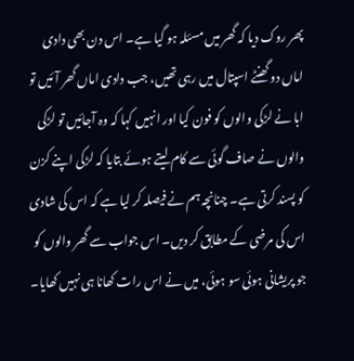پھر روک دیا کہ گھر میں مسئلہ ہو گیا ہے۔ اس دن بھی دادی اماں دو گھنٹے اسپتال میں رہی تھیں، جب دادی اماں گھر آئیں تو ابا نے لڑکی والوں کو فون کیا اور انہیں کہا کہ وہ آجائیں تو لڑکی والوں نے صاف گوئی سے کام لیتے ہوئے بتایا کہ لڑکی اپنے کزن کو پسند کرتی ہے۔ چنانچہ ہم نے فیصلہ کر لیا ہے کہ اس کی شادی اس کی مرضی کے مطابق کر دیں۔ اس جواب سے گھر والوں کو جو پریشانی ہوئی سو ہوئی، میں نے اس رات کھانا ہی نہیں کھایا۔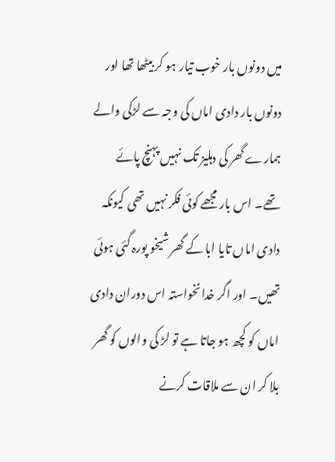میں دونوں بار خوب تیار ہو کر بیٹھا تھا اور دونوں بار دادی اماں کی وجہ سے لڑکی والے ہمارے گھر کی دہلیز تک نہیں پہنچ پائے تھے۔ اس بار مجھے کوئی فکر نہیں تھی کیونکہ دادی اماں تایا ابا کے گھر شیخو پورہ گئی ہوئی تھیں۔ اور اگر خدانخواستہ اس دوران دادی اماں کو کچھ ہو جاتا ہے تو لڑ کی والوں کو گھر بلا کر ان سے ملاقات کرنے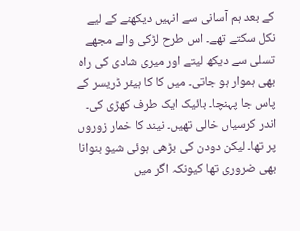کے بعد ہم آسانی سے انہیں دیکھنے کے لیے نکل سکتے تھے۔ اس طرح لڑکی والے مجھے تسلی سے دیکھ لیتے اور میری شادی کی راہ بھی ہموار ہو جاتی۔ میں کا کا ہیئر ڈریسر کے پاس جا پہنچا۔ بائیک ایک طرف کھڑی کی۔ اندر کرسیاں خالی تھیں۔ نیند کا خمار زوروں پر تھا۔ لیکن دودن کی بڑھی ہوئی شیو بنوانا بھی ضروری تھا کیونکہ اگر میں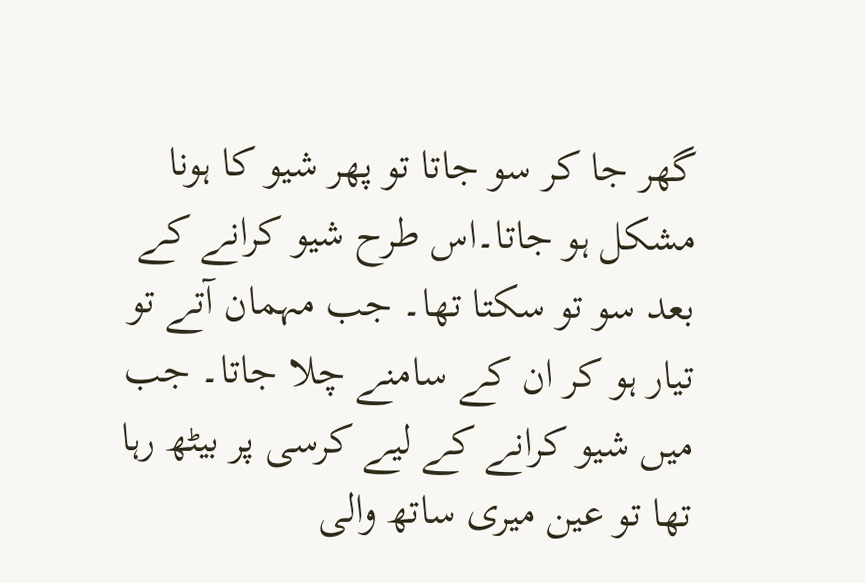گھر جا کر سو جاتا تو پھر شیو کا ہونا مشکل ہو جاتا۔اس طرح شیو کرانے کے بعد سو تو سکتا تھا۔ جب مہمان آتے تو تیار ہو کر ان کے سامنے چلا جاتا۔ جب میں شیو کرانے کے لیے کرسی پر بیٹھ رہا تھا تو عین میری ساتھ والی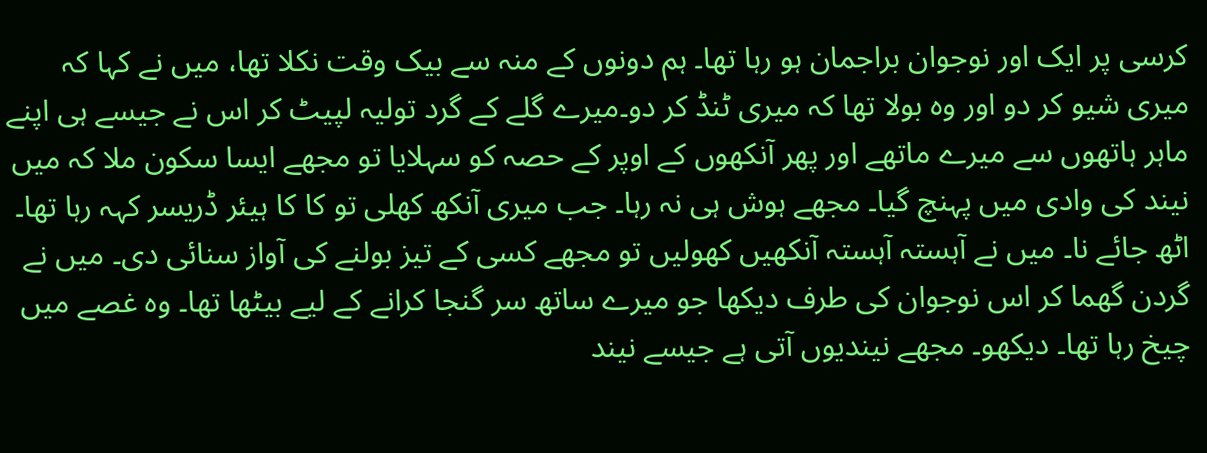کرسی پر ایک اور نوجوان براجمان ہو رہا تھا۔ ہم دونوں کے منہ سے بیک وقت نکلا تھا، میں نے کہا کہ میری شیو کر دو اور وہ بولا تھا کہ میری ٹنڈ کر دو۔میرے گلے کے گرد تولیہ لپیٹ کر اس نے جیسے ہی اپنے ماہر ہاتھوں سے میرے ماتھے اور پھر آنکھوں کے اوپر کے حصہ کو سہلایا تو مجھے ایسا سکون ملا کہ میں نیند کی وادی میں پہنچ گیا۔ مجھے ہوش ہی نہ رہا۔ جب میری آنکھ کھلی تو کا کا ہیئر ڈریسر کہہ رہا تھا۔ اٹھ جائے نا۔ میں نے آہستہ آہستہ آنکھیں کھولیں تو مجھے کسی کے تیز بولنے کی آواز سنائی دی۔ میں نے گردن گھما کر اس نوجوان کی طرف دیکھا جو میرے ساتھ سر گنجا کرانے کے لیے بیٹھا تھا۔ وہ غصے میں چیخ رہا تھا۔ دیکھو۔ مجھے نیندیوں آتی ہے جیسے نیند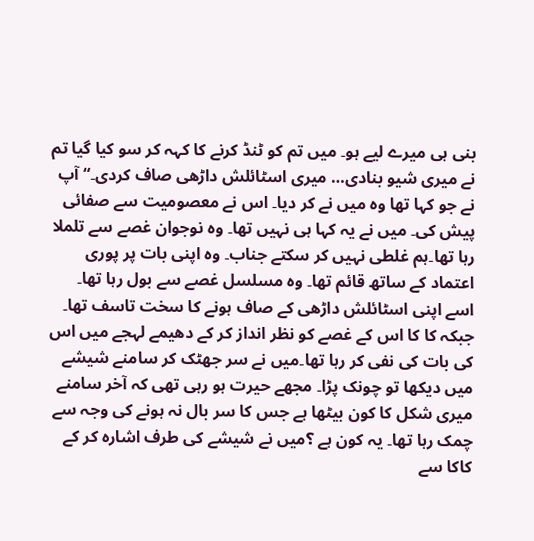بنی ہی میرے لیے ہو۔ میں تم کو ٹنڈ کرنے کا کہہ کر سو کیا گیا تم نے میری شیو بنادی… میری اسٹائلش داڑھی صاف کردی۔“ آپ نے جو کہا تھا وہ میں نے کر دیا۔ اس نے معصومیت سے صفائی پیش کی۔ میں نے یہ کہا ہی نہیں تھا۔ وہ نوجوان غصے سے تلملا رہا تھا۔ہم غلطی نہیں کر سکتے جناب۔ وہ اپنی بات پر پوری اعتماد کے ساتھ قائم تھا۔ وہ مسلسل غصے سے بول رہا تھا۔ اسے اپنی اسٹائلش داڑھی کے صاف ہونے کا سخت تاسف تھا۔ جبکہ کا کا اس کے غصے کو نظر انداز کر کے دھیمے لہجے میں اس کی بات کی نفی کر رہا تھا۔میں نے سر جھٹک کر سامنے شیشے میں دیکھا تو چونک پڑا۔ مجھے حیرت ہو رہی تھی کہ آخر سامنے میری شکل کا کون بیٹھا ہے جس کا سر بال نہ ہونے کی وجہ سے چمک رہا تھا۔ یہ کون ہے ؟میں نے شیشے کی طرف اشارہ کر کے کاکا سے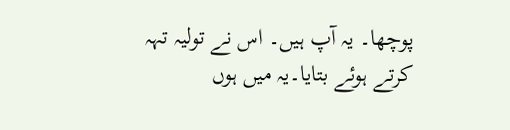پوچھا۔ یہ آپ ہیں۔ اس نے تولیہ تہہ کرتے ہوئے بتایا۔یہ میں ہوں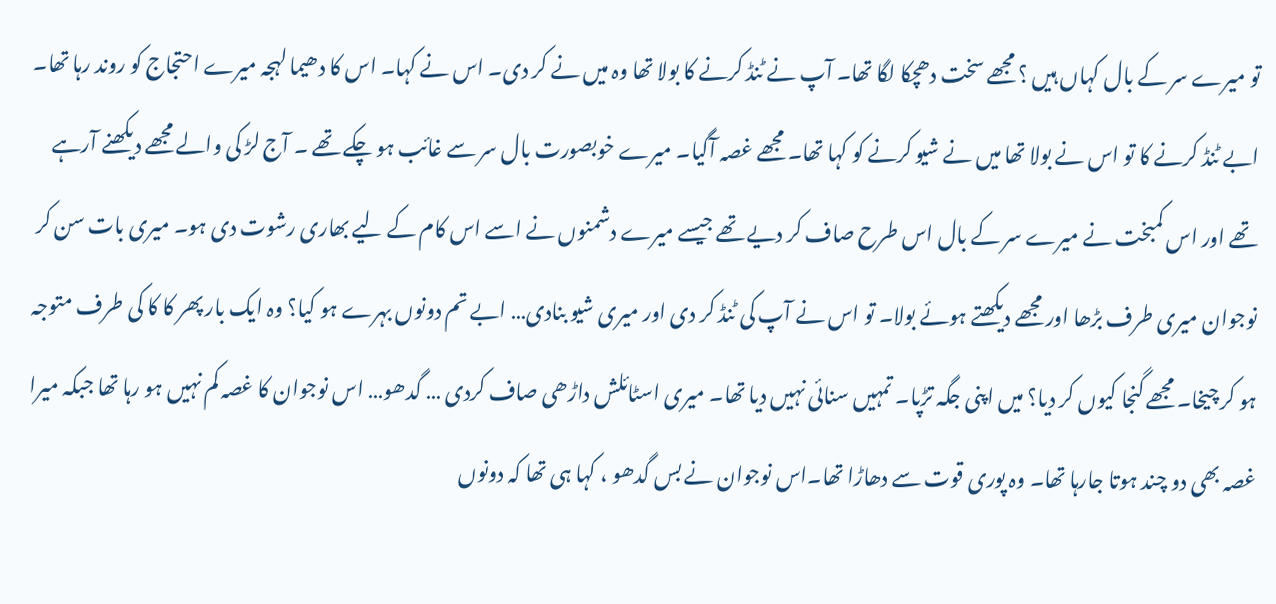تو میرے سر کے بال کہاں ہیں ؟ مجھے سخت دھچکا لگا تھا۔ آپ نے ٹنڈ کرنے کا بولا تھا وہ میں نے کر دی۔ اس نے کہا۔ اس کا دھیما لہجہ میرے احتجاج کو روند رہا تھا۔ ابے ٹنڈ کرنے کا تو اس نے بولا تھا میں نے شیو کرنے کو کہا تھا۔ مجھے غصہ آگیا۔ میرے خوبصورت بال سر سے غائب ہو چکے تھے ۔ آج لڑ کی والے مجھے دیکھنے آرہے تھے اور اس کمبخت نے میرے سر کے بال اس طرح صاف کر دیے تھے جیسے میرے دشمنوں نے اسے اس کام کے لیے بھاری رشوت دی ہو۔ میری بات سن کر نوجوان میری طرف بڑھا اور مجھے دیکھتے ہوئے بولا۔ تو اس نے آپ کی ٹنڈ کر دی اور میری شیو بنادی… ابے تم دونوں بہرے ہو کیا؟ وہ ایک بار پھر کا کا کی طرف متوجہ ہو کر چیخا۔ مجھے گنجا کیوں کر دیا؟ میں اپنی جگہ تڑپا۔ تمہیں سنائی نہیں دیا تھا۔ میری اسٹائلش داڑھی صاف کردی … گدھو… اس نوجوان کا غصہ کم نہیں ہو رہا تھا جبکہ میرا غصہ بھی دو چند ہوتا جارہا تھا۔ وہ پوری قوت سے دھاڑا تھا۔اس نوجوان نے بس گدھو ، کہا ہی تھا کہ دونوں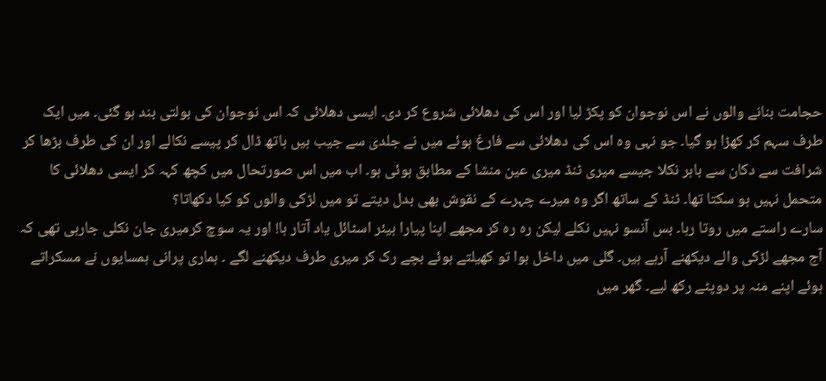حجامت بنانے والوں نے اس نوجوان کو پکڑ لیا اور اس کی دھلائی شروع کر دی۔ ایسی دھلائی کہ اس نوجوان کی بولتی بند ہو گئی۔ میں ایک طرف سہم کر کھڑا ہو گیا۔ جو نہی وہ اس کی دھلائی سے فارغ ہوئے میں نے جلدی سے جیب ہیں ہاتھ ڈال کر پیسے نکالے اور ان کی طرف بڑھا کر شرافت سے دکان سے باہر نکلا جیسے میری ٹنڈ میری عین منشا کے مطابق ہوئی ہو۔ اب میں اس صورتحال میں کچھ کہہ کر ایسی دھلائی کا متحمل نہیں ہو سکتا تھا۔ ٹنڈ کے ساتھ اگر وہ میرے چہرے کے نقوش بھی بدل دیتے تو میں لڑکی والوں کو کیا دکھاتا؟
سارے راستے میں روتا رہا۔ بس آنسو نہیں نکلے لیکن رہ رہ کر مجھے اپنا پیارا ہیئر اسٹائل یاد آتار ہا! اور یہ سوچ کرمیری جان نکلی جارہی تھی کہ آج مجھے لڑکی والے دیکھنے آرہے ہیں۔ گلی میں داخل ہوا تو کھیلتے ہوئے بچے رک کر میری طرف دیکھنے لگے ۔ ہماری پرانی ہمسایوں نے مسکراتے ہوئے اپنے منہ پر دوپٹے رکھ لیے۔ گھر میں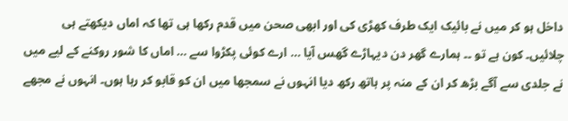داخل ہو کر میں نے بائیک ایک طرف کھڑی کی اور ابھی صحن میں قدم رکھا ہی تھا کہ اماں دیکھتے ہی چلائیں۔ کون ہے تو ۔۔ ہمارے گھر دن دیہاڑے گھس آیا … ارے کوئی پکڑوا سے … اماں کا شور روکنے کے لیے میں نے جلدی سے آگے بڑھ کر ان کے منہ پر ہاتھ رکھ دیا انہوں نے سمجھا میں ان کو قابو کر رہا ہوں۔ انہوں نے مجھے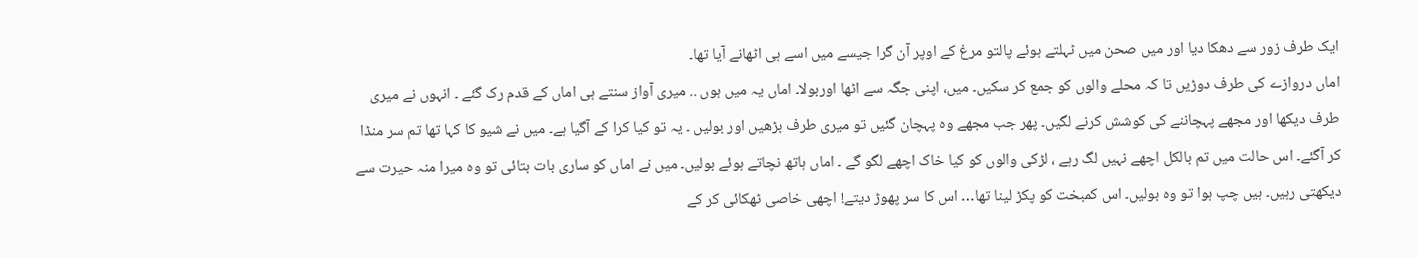ایک طرف زور سے دھکا دیا اور میں صحن میں ٹہلتے ہوئے پالتو مرغ کے اوپر آن گرا جیسے میں اسے ہی اٹھانے آیا تھا۔
اماں دروازے کی طرف دوڑیں تا کہ محلے والوں کو جمع کر سکیں۔ میں، اپنی جگہ سے اٹھا اوربولا۔ اماں یہ میں ہوں .. میری آواز سنتے ہی اماں کے قدم رک گئے ۔ انہوں نے میری طرف دیکھا اور مجھے پہچاننے کی کوشش کرنے لگیں۔ پھر جب مجھے وہ پہچان گئیں تو میری طرف بڑھیں اور بولیں ۔ یہ تو کیا کرا کے آگیا ہے۔ میں نے شیو کا کہا تھا تم سر منڈا کر آگئے۔ اس حالت میں تم بالکل اچھے نہیں لگ رہے ، لڑکی والوں کو کیا خاک اچھے لگو گے ۔ اماں ہاتھ نچاتے ہوئے بولیں۔ میں نے اماں کو ساری بات بتائی تو وہ میرا منہ حیرت سے دیکھتی رہیں۔ ہیں چپ ہوا تو وہ بولیں۔ اس کمبخت کو پکڑ لینا تھا… اس کا سر پھوڑ دیتے! اچھی خاصی ٹھکائی کر کے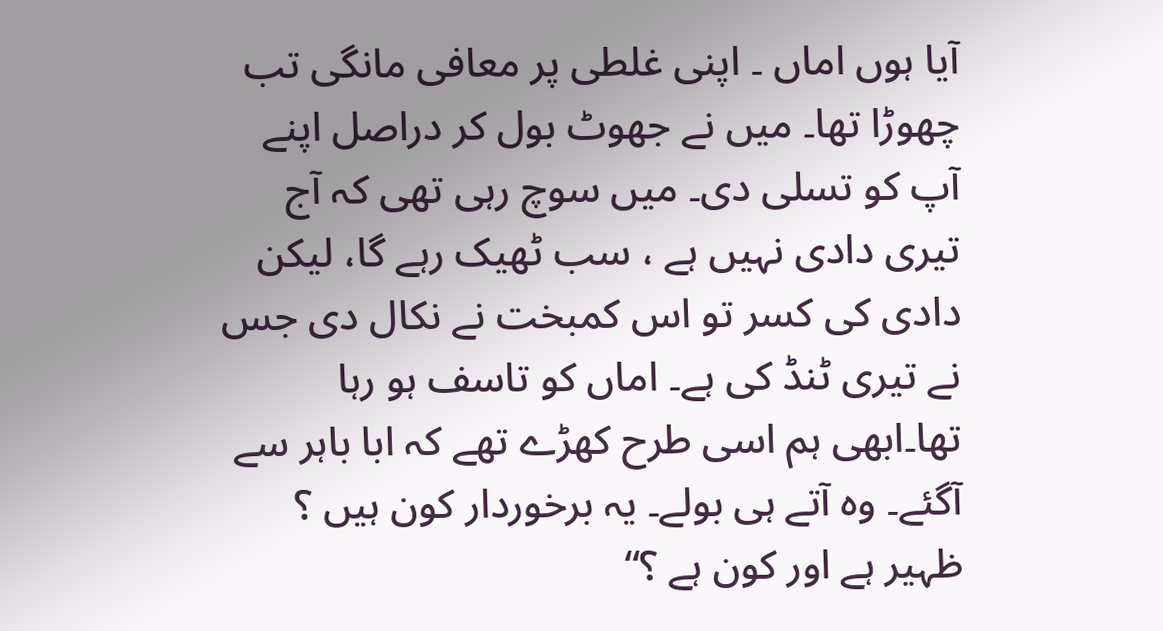آیا ہوں اماں ۔ اپنی غلطی پر معافی مانگی تب چھوڑا تھا۔ میں نے جھوٹ بول کر دراصل اپنے آپ کو تسلی دی۔ میں سوچ رہی تھی کہ آج تیری دادی نہیں ہے ، سب ٹھیک رہے گا، لیکن دادی کی کسر تو اس کمبخت نے نکال دی جس نے تیری ٹنڈ کی ہے۔ اماں کو تاسف ہو رہا تھا۔ابھی ہم اسی طرح کھڑے تھے کہ ابا باہر سے آگئے۔ وہ آتے ہی بولے۔ یہ برخوردار کون ہیں ؟ ظہیر ہے اور کون ہے ؟“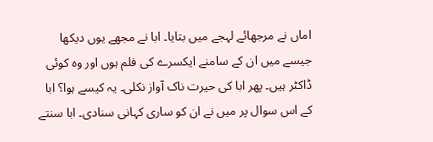اماں نے مرجھائے لہجے میں بتایا۔ ابا نے مجھے یوں دیکھا جیسے میں ان کے سامنے ایکسرے کی فلم ہوں اور وہ کوئی ڈاکٹر ہیں۔ پھر ابا کی حیرت ناک آواز نکلی۔ یہ کیسے ہوا؟ ابا کے اس سوال پر میں نے ان کو ساری کہانی سنادی۔ ابا سنتے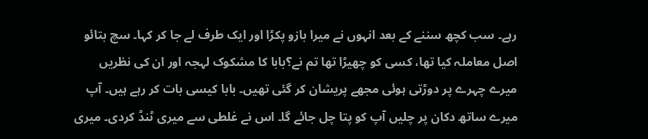رہے۔ سب کچھ سننے کے بعد انہوں نے میرا بازو پکڑا اور ایک طرف لے جا کر کہا۔ سچ بتائو اصل معاملہ کیا تھا، کسی کو چھیڑا تھا تم نے؟بابا کا مشکوک لہجہ اور ان کی نظریں میرے چہرے پر دوڑتی ہوئی مجھے پریشان کر گئی تھیں۔ بابا کیسی بات کر رہے ہیں۔ آپ میرے ساتھ دکان پر چلیں آپ کو پتا چل جائے گا۔ اس نے غلطی سے میری ٹنڈ کردی۔ میری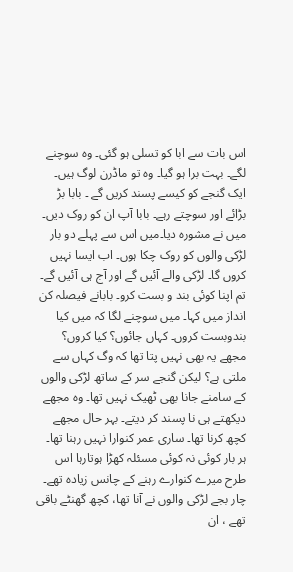اس بات سے ابا کو تسلی ہو گئی۔ وہ سوچنے لگے۔ بہت برا ہو گیا۔ وہ تو ماڈرن لوگ ہیں۔ ایک گنجے کو کیسے پسند کریں گے ۔ بابا بڑ بڑائے اور سوچتے رہے۔ بابا آپ ان کو روک دیں۔ میں نے مشورہ دیا۔میں اس سے پہلے دو بار لڑکی والوں کو روک چکا ہوں۔ اب ایسا نہیں کروں گا۔ لڑکی والے آئیں گے اور آج ہی آئیں گے۔ تم اپنا کوئی بند و بست کرو۔ بابانے فیصلہ کن انداز میں کہا۔ میں سوچنے لگا کہ میں کیا بندوبست کروں۔ کہاں جائوں؟ کیا کروں؟ مجھے یہ بھی نہیں پتا تھا کہ وگ کہاں سے ملتی ہے؟ لیکن گنجے سر کے ساتھ لڑکی والوں کے سامنے جانا بھی ٹھیک نہیں تھا۔ وہ مجھے دیکھتے ہی نا پسند کر دیتے۔ بہر حال مجھے کچھ کرنا تھا۔ ساری عمر کنوارا نہیں رہنا تھا۔ ہر بار کوئی نہ کوئی مسئلہ کھڑا ہوتارہا اس طرح میرے کنوارے رہنے کے چانس زیادہ تھے۔ چار بجے لڑکی والوں نے آنا تھا، کچھ گھنٹے باقی تھے ، ان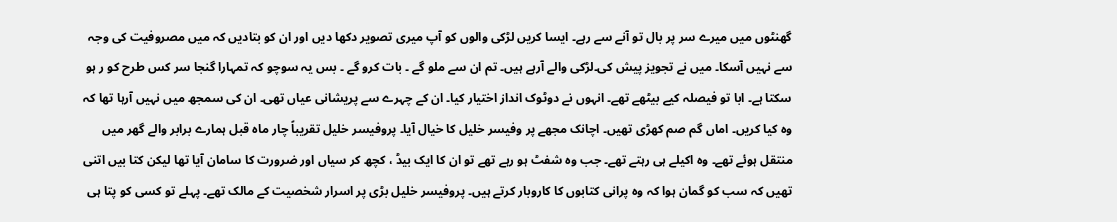گھنٹوں میں میرے سر پر بال تو آنے سے رہے۔ ایسا کریں لڑکی والوں کو آپ میری تصویر دکھا دیں اور ان کو بتادیں کہ میں مصروفیت کی وجہ سے نہیں آسکا۔ میں نے تجویز پیش کی۔لڑکی والے آرہے ہیں۔ تم ان سے ملو گے ۔ بات کرو گے ۔ بس یہ سوچو کہ تمہارا گنجا سر کس طرح کو ر ہو سکتا ہے۔ ابا تو فیصلہ کیے بیٹھے تھے۔ انہوں نے دوٹوک انداز اختیار کیا۔ ان کے چہرے سے پریشانی عیاں تھی۔ ان کی سمجھ میں نہیں آرہا تھا کہ وہ کیا کریں۔ اماں گم صم کھڑی تھیں۔ اچانک مجھے پر وفیسر خلیل کا خیال آیا۔ پروفیسر خلیل تقریباً چار ماہ قبل ہمارے برابر والے گھر میں منتقل ہوئے تھے۔ وہ اکیلے ہی رہتے تھے۔ جب وہ شفٹ ہو رہے تھے تو ان کا ایک بیڈ ، کچھ کر سیاں اور ضرورت کا سامان آیا تھا لیکن کتا بیں اتنی تھیں کہ سب کو گمان ہوا کہ وہ پرانی کتابوں کا کاروبار کرتے ہیں۔ پروفیسر خلیل بڑی پر اسرار شخصیت کے مالک تھے۔ پہلے تو کسی کو پتا ہی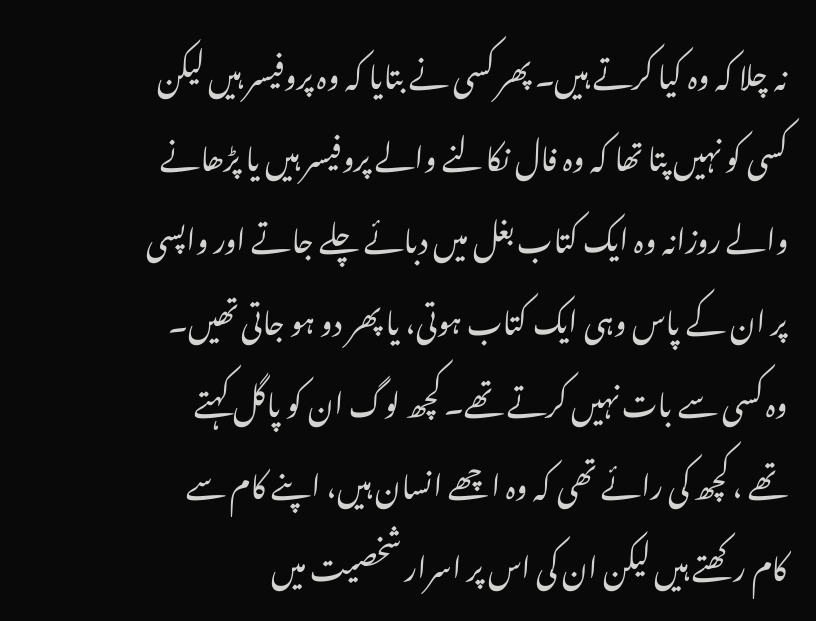نہ چلا کہ وہ کیا کرتے ہیں۔ پھر کسی نے بتایا کہ وہ پروفیسر ہیں لیکن کسی کو نہیں پتا تھا کہ وہ فال نکالنے والے پروفیسر ہیں یا پڑھانے والے روزانہ وہ ایک کتاب بغل میں دبائے چلے جاتے اور واپسی پر ان کے پاس وہی ایک کتاب ہوتی، یا پھر دو ہو جاتی تھیں۔ وہ کسی سے بات نہیں کرتے تھے۔ کچھ لوگ ان کو پاگل کہتے تھے ، کچھ کی رائے تھی کہ وہ اچھے انسان ہیں، اپنے کام سے کام رکھتے ہیں لیکن ان کی اس پر اسرار شخصیت میں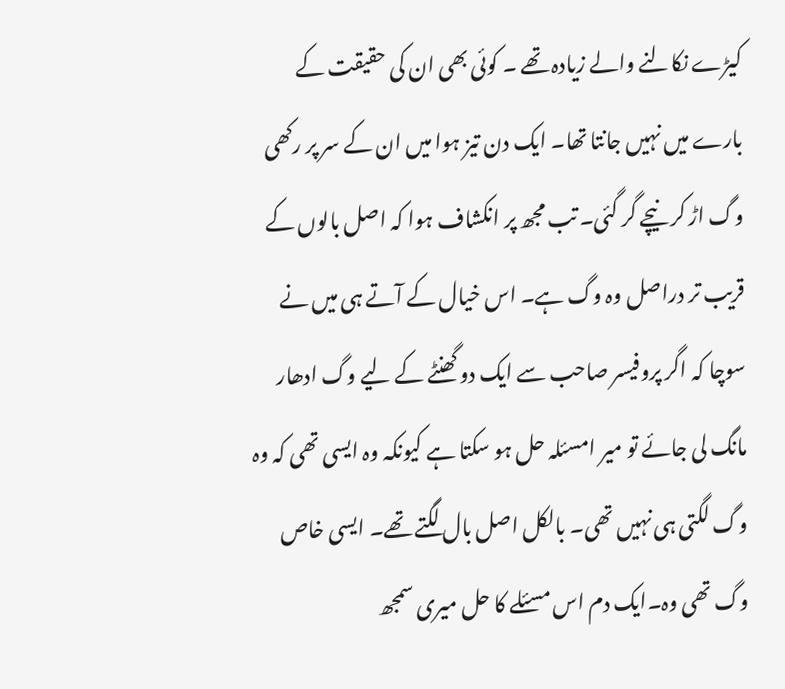کیڑے نکالنے والے زیادہ تھے ۔ کوئی بھی ان کی حقیقت کے بارے میں نہیں جانتا تھا۔ ایک دن تیز ہوا میں ان کے سر پر رکھی وگ اڑ کر نیچے گر گئی۔ تب مجھ پر انکشاف ہوا کہ اصل بالوں کے قریب تر دراصل وہ وگ ہے۔ اس خیال کے آتے ہی میں نے سوچا کہ اگر پروفیسر صاحب سے ایک دو گھنٹے کے لیے وگ ادھار مانگ لی جائے تو میر امسئلہ حل ہو سکتا ہے کیونکہ وہ ایسی تھی کہ وہ وگ لگتی ہی نہیں تھی۔ بالکل اصل بال لگتے تھے۔ ایسی خاص وگ تھی وہ۔ایک دم اس مسئلے کا حل میری سمجھ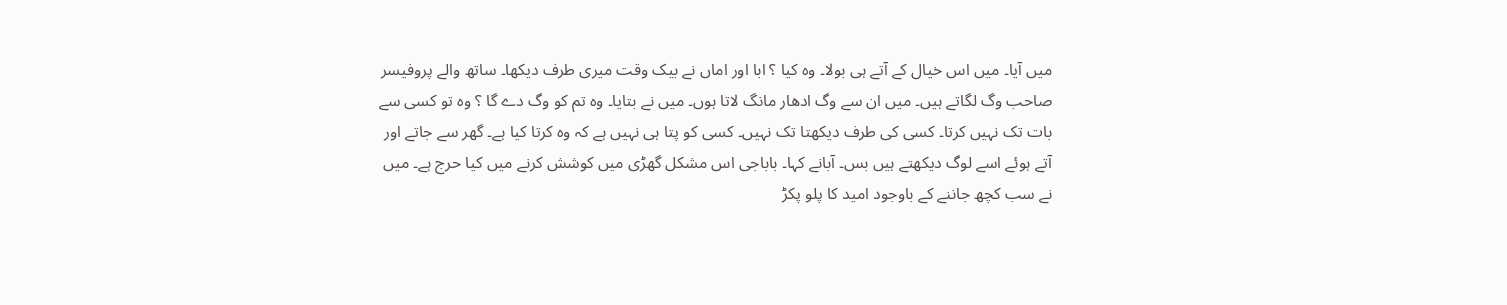میں آیا۔ میں اس خیال کے آتے ہی بولا۔ وہ کیا ؟ ابا اور اماں نے بیک وقت میری طرف دیکھا۔ ساتھ والے پروفیسر صاحب وگ لگاتے ہیں۔ میں ان سے وگ ادھار مانگ لاتا ہوں۔ میں نے بتایا۔ وہ تم کو وگ دے گا ؟ وہ تو کسی سے بات تک نہیں کرتا۔ کسی کی طرف دیکھتا تک نہیں۔ کسی کو پتا ہی نہیں ہے کہ وہ کرتا کیا ہے۔ گھر سے جاتے اور آتے ہوئے اسے لوگ دیکھتے ہیں بس۔ آبانے کہا۔ باباجی اس مشکل گھڑی میں کوشش کرنے میں کیا حرج ہے۔ میں نے سب کچھ جاننے کے باوجود امید کا پلو پکڑ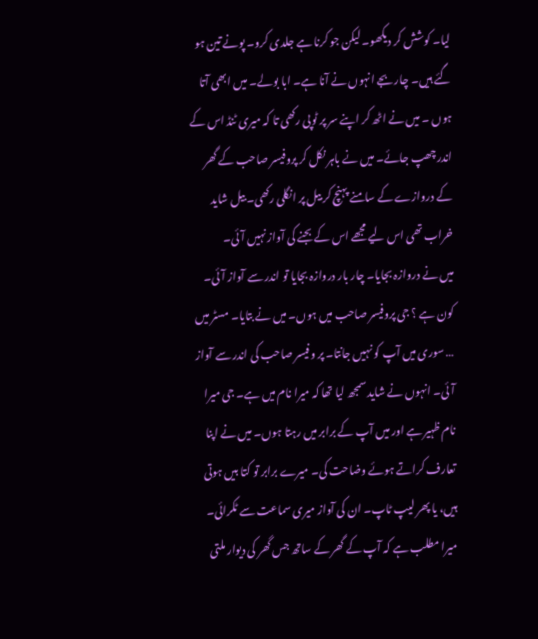لیا۔ کوشش کر دیکھو۔ لیکن جو کرنا ہے جلدی کرو۔ پونے تین ہو گئے ہیں۔ چار بجے انہوں نے آنا ہے۔ ابا بولے۔ میں ابھی آتا ہوں ۔ میں نے اٹھ کر اپنے سر پر ٹوپی رکھی تا کہ میری ٹنڈ اس کے اندر چھپ جائے۔ میں نے باہر نکل کر پروفیسر صاحب کے گھر کے دروازے کے سامنے پہنچ کر بیل پر انگلی رکھی۔ بیل شاید خراب تھی اس لیے مجھے اس کے بجنے کی آواز نہیں آئی۔
میں نے دروازہ بجایا۔ چار بار دروازہ بجایا تو اندر سے آواز آئی۔ کون ہے ؟ جی پروفیسر صاحب میں ہوں۔ میں نے بتایا۔ مسٹر میں … سوری میں آپ کو نہیں جانتا۔ پر وفیسر صاحب کی اندر سے آواز آئی۔ انہوں نے شاید سمجھ لیا تھا کہ میرا نام میں ہے۔ جی میرا نام ظہیر ہے اور میں آپ کے برابر میں رہتا ہوں۔ میں نے اپنا تعارف کراتے ہوئے وضاحت کی۔ میرے برابر تو کتا بیں ہوتی ہیں، یا پھر لیپ ٹاپ۔ ان کی آواز میری سماعت سے ٹکرائی۔ میرا مطلب ہے کہ آپ کے گھر کے ساتھ جس گھر کی دیوار ملتی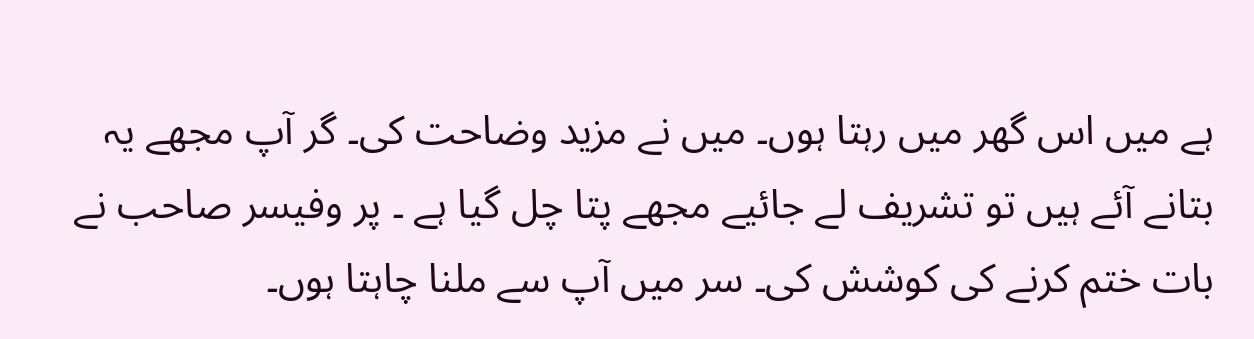ہے میں اس گھر میں رہتا ہوں۔ میں نے مزید وضاحت کی۔ گر آپ مجھے یہ بتانے آئے ہیں تو تشریف لے جائیے مجھے پتا چل گیا ہے ۔ پر وفیسر صاحب نے بات ختم کرنے کی کوشش کی۔ سر میں آپ سے ملنا چاہتا ہوں۔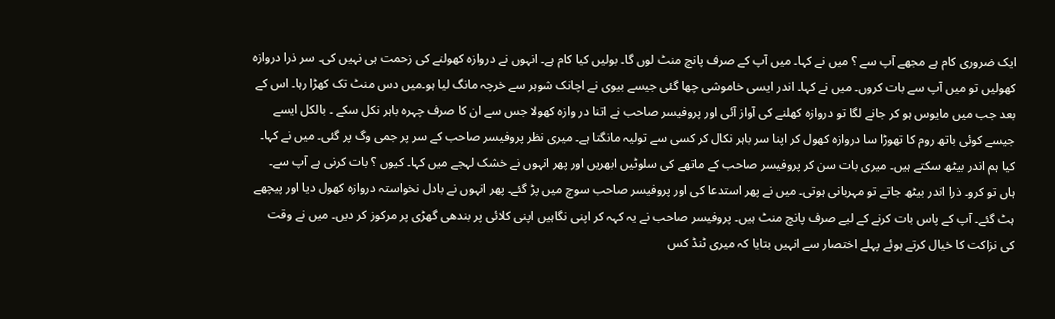ایک ضروری کام ہے مجھے آپ سے ؟ میں نے کہا۔ میں آپ کے صرف پانچ منٹ لوں گا۔ بولیں کیا کام ہے۔ انہوں نے دروازہ کھولنے کی زحمت ہی نہیں کی۔ سر ذرا دروازہ کھولیں تو میں آپ سے بات کروں۔ میں نے کہا۔ اندر ایسی خاموشی چھا گئی جیسے بیوی نے اچانک شوہر سے خرچہ مانگ لیا ہو۔میں دس منٹ تک کھڑا رہا۔ اس کے بعد جب میں مایوس ہو کر جانے لگا تو دروازہ کھلنے کی آواز آئی اور پروفیسر صاحب نے اتنا در وازہ کھولا جس سے ان کا صرف چہرہ باہر نکل سکے ۔ بالکل ایسے جیسے کوئی باتھ روم کا تھوڑا سا دروازہ کھول کر اپنا سر باہر نکال کر کسی سے تولیہ مانگتا ہے۔ میری نظر پروفیسر صاحب کے سر پر جمی وگ پر گئی۔ میں نے کہا۔ کیا ہم اندر بیٹھ سکتے ہیں۔ میری بات سن کر پروفیسر صاحب کے ماتھے کی سلوٹیں ابھریں اور پھر انہوں نے خشک لہجے میں کہا۔ کیوں ؟ بات کرنی ہے آپ سے۔ ہاں تو کرو۔ ذرا اندر بیٹھ جاتے تو مہربانی ہوتی۔ میں نے پھر استدعا کی اور پروفیسر صاحب سوچ میں پڑ گئے۔ پھر انہوں نے بادل نخواستہ دروازہ کھول دیا اور پیچھے ہٹ گئے۔ آپ کے پاس بات کرنے کے لیے صرف پانچ منٹ ہیں۔ پروفیسر صاحب نے یہ کہہ کر اپنی نگاہیں اپنی کلائی پر بندھی گھڑی پر مرکوز کر دیں۔ میں نے وقت کی نزاکت کا خیال کرتے ہوئے پہلے اختصار سے انہیں بتایا کہ میری ٹنڈ کس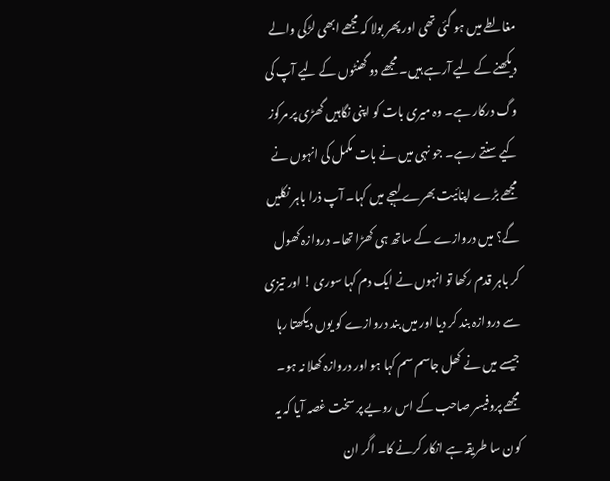مغالطے میں ہو گئی تھی اور پھر بولا کہ مجھے ابھی لڑکی والے دیکھنے کے لیے آرہے ہیں۔ مجھے دو گھنٹوں کے لیے آپ کی وگ درکار ہے۔ وہ میری بات کو اپنی نگاہیں گھڑی پر مرکوز کیے سنتے رہے۔ جو نہی میں نے بات مکمل کی انہوں نے مجھے بڑے اپنائیت بھرے لہجے میں کہا۔ آپ ذرا باہر نکلیں گے؟ میں دروازے کے ساتھ ہی کھڑا تھا۔ دروازہ کھول کر باہر قدم رکھا تو انہوں نے ایک دم کہا سوری ! اور تیزی سے دروازہ بند کر دیا اور میں بند دروازے کو یوں دیکھتا رہا جیسے میں نے کھل جاسم سم کہا ہو اور دروازہ کھلا نہ ہو۔ مجھے پروفیسر صاحب کے اس رویے پر سخت غصہ آیا کہ یہ کون سا طریقہ ہے انکار کرنے کا۔ اگر ان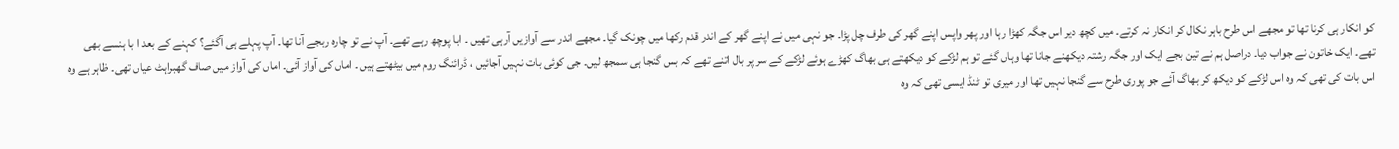کو انکار ہی کرنا تھا تو مجھے اس طرح باہر نکال کر انکار نہ کرتے۔ میں کچھ دیر اس جگہ کھڑا رہا اور پھر واپس اپنے گھر کی طرف چل پڑا۔ جو نہی میں نے اپنے گھر کے اندر قدم رکھا میں چونک گیا۔ مجھے اندر سے آوازیں آرہی تھیں ۔ ابا پوچھ رہے تھے۔ آپ نے تو چارہ ربجے آنا تھا۔ آپ پہلے ہی آگئے؟ کہنے کے بعد ا با ہنسے بھی تھے۔ ایک خاتون نے جواب دیا۔ دراصل ہم نے تین بجے ایک اور جگہ رشتہ دیکھنے جانا تھا وہاں گئے تو ہم لڑکے کو دیکھتے ہی بھاگ کھڑے ہوئے لڑکے کے سر پر بال اتنے تھے کہ بس گنجا ہی سمجھ لیں۔ جی کوئی بات نہیں آجائیں ، ڈرائنگ روم میں بیٹھتے ہیں ۔ اماں کی آواز آئی۔ اماں کی آواز میں صاف گھبراہٹ عیاں تھی۔ ظاہر ہے وہ اس بات کی تھی کہ وہ اس لڑکے کو دیکھ کر بھاگ آئے جو پوری طرح سے گنجا نہیں تھا اور میری تو ٹنڈ ایسی تھی کہ وہ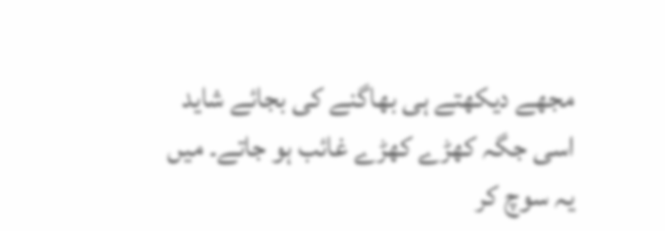مجھے دیکھتے ہی بھاگنے کی بجائے شاید اسی جگہ کھڑے کھڑے غائب ہو جاتے۔ میں یہ سوچ کر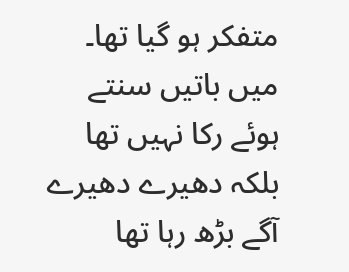متفکر ہو گیا تھا۔ میں باتیں سنتے ہوئے رکا نہیں تھا بلکہ دھیرے دھیرے آگے بڑھ رہا تھا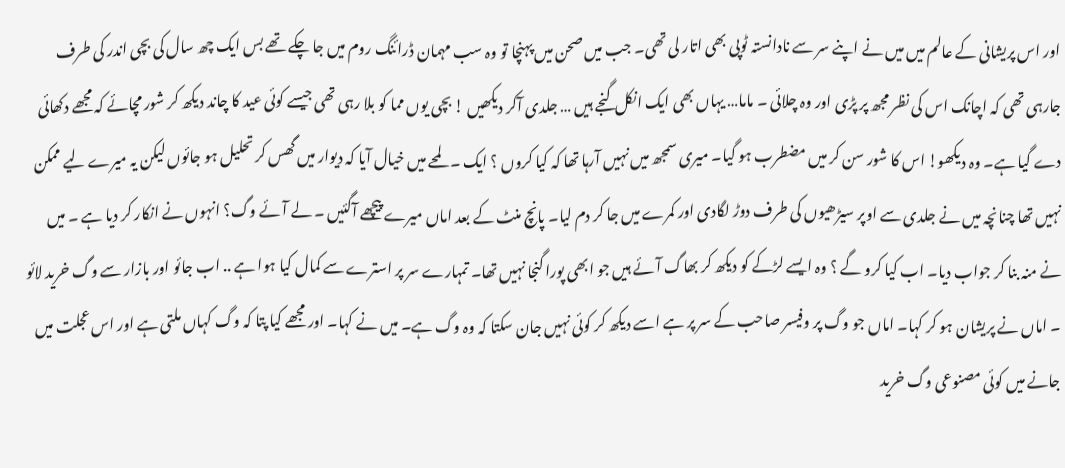اور اس پریشانی کے عالم میں میں نے اپنے سر سے نادانستہ ٹوپی بھی اتار لی تھی۔ جب میں صحن میں پہنچا تو وہ سب مہمان ڈرائنگ روم میں جا چکے تھے بس ایک چھ سال کی بچی اندر کی طرف جارہی تھی کہ اچانک اس کی نظر مجھ پر پڑی اور وہ چلائی ۔ ماما… یہاں بھی ایک انکل گنجے ہیں … جلدی آکر دیکھیں ! بچی یوں مما کو بلا رہی تھی جیسے کوئی عید کا چاند دیکھ کر شور مچائے کہ مجھے دکھائی دے گیا ہے۔ وہ دیکھو! اس کا شور سن کر میں مضطرب ہو گیا۔ میری سمجھ میں نہیں آرہا تھا کہ کیا کروں ؟ ایک ۔ لمحے میں خیال آیا کہ دیوار میں گھس کر تحلیل ہو جائوں لیکن یہ میرے لیے ممکن نہیں تھا چنانچہ میں نے جلدی سے اوپر سیڑھیوں کی طرف دوڑ لگادی اور کمرے میں جا کر دم لیا۔ پانچ منٹ کے بعد اماں میرے پیچھے آگئیں ۔ لے آئے وگ؟ انہوں نے انکار کر دیا ہے ۔ میں نے منہ بنا کر جواب دیا۔ اب کیا کرو گے ؟ وہ ایسے لڑکے کو دیکھ کر بھاگ آئے ہیں جو ابھی پورا گنجا نہیں تھا۔ تمہارے سر پر استرے سے کمال کیا ہوا ہے .. اب جائو اور بازار سے وگ خرید لائو ۔ اماں نے پریشان ہو کر کہا۔ اماں جو وگ پر وفیسر صاحب کے سر پر ہے اسے دیکھ کر کوئی نہیں جان سکتا کہ وہ وگ ہے۔ میں نے کہا۔ اور مجھے کیا پتا کہ وگ کہاں ملتی ہے اور اس عجلت میں جانے میں کوئی مصنوعی وگ خرید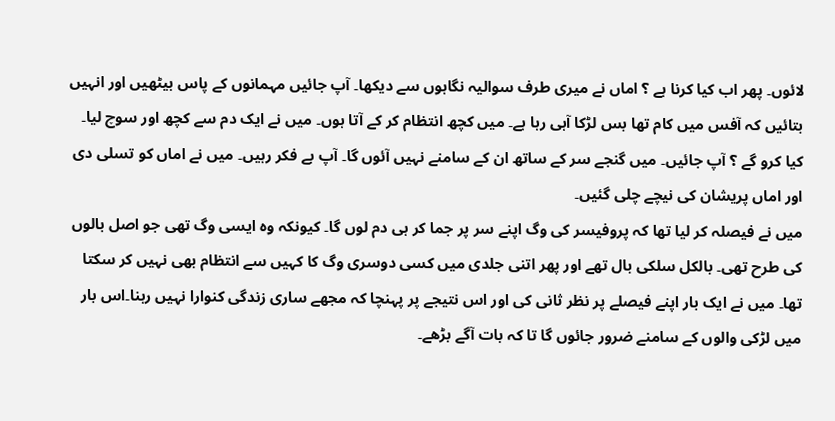لائوں۔ پھر اب کیا کرنا ہے ؟ اماں نے میری طرف سوالیہ نگاہوں سے دیکھا۔ آپ جائیں مہمانوں کے پاس بیٹھیں اور انہیں بتائیں کہ آفس میں کام تھا بس لڑکا آہی رہا ہے۔ میں کچھ انتظام کر کے آتا ہوں۔ میں نے ایک دم سے کچھ اور سوچ لیا۔ کیا کرو گے ؟ آپ جائیں۔ میں گنجے سر کے ساتھ ان کے سامنے نہیں آئوں گا۔ آپ بے فکر رہیں۔ میں نے اماں کو تسلی دی اور اماں پریشان کی نیچے چلی گئیں۔
میں نے فیصلہ کر لیا تھا کہ پروفیسر کی وگ اپنے سر پر جما کر ہی دم لوں گا۔ کیونکہ وہ ایسی وگ تھی جو اصل بالوں کی طرح تھی۔ بالکل سلکی بال تھے اور پھر اتنی جلدی میں کسی دوسری وگ کا کہیں سے انتظام بھی نہیں کر سکتا تھا۔ میں نے ایک بار اپنے فیصلے پر نظر ثانی کی اور اس نتیجے پر پہنچا کہ مجھے ساری زندگی کنوارا نہیں رہنا۔اس بار میں لڑکی والوں کے سامنے ضرور جائوں گا تا کہ بات آگے بڑھے۔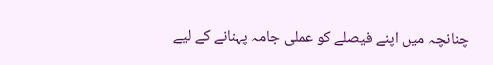چنانچہ میں اپنے فیصلے کو عملی جامہ پہنانے کے لیے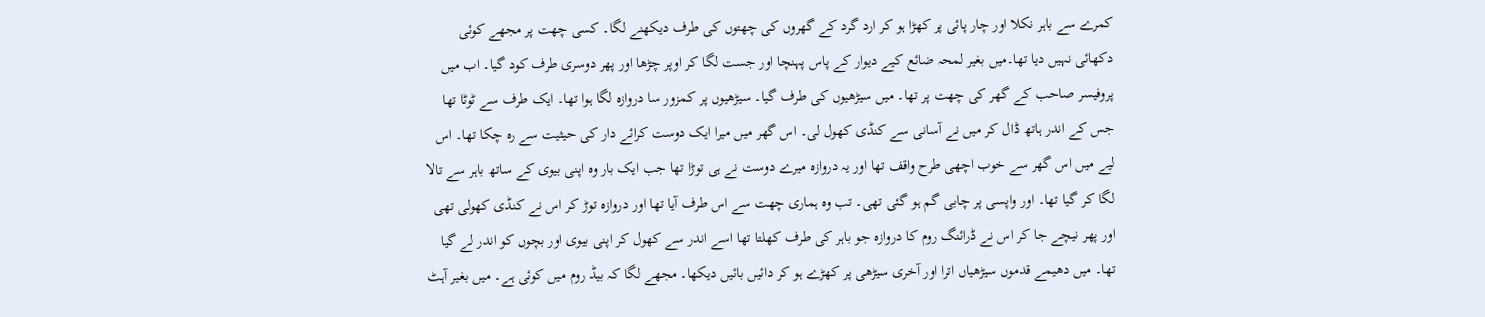کمرے سے باہر نکلا اور چار پائی پر کھڑا ہو کر ارد گرد کے گھروں کی چھتوں کی طرف دیکھنے لگا۔ کسی چھت پر مجھے کوئی دکھائی نہیں دیا تھا۔میں بغیر لمحہ ضائع کیے دیوار کے پاس پہنچا اور جست لگا کر اوپر چڑھا اور پھر دوسری طرف کود گیا۔ اب میں پروفیسر صاحب کے گھر کی چھت پر تھا۔ میں سیڑھیوں کی طرف گیا۔ سیڑھیوں پر کمزور سا دروازہ لگا ہوا تھا۔ ایک طرف سے ٹوٹا تھا جس کے اندر ہاتھ ڈال کر میں نے آسانی سے کنڈی کھول لی۔ اس گھر میں میرا ایک دوست کرائے دار کی حیثیت سے رہ چکا تھا۔ اس لیے میں اس گھر سے خوب اچھی طرح واقف تھا اور یہ دروازہ میرے دوست نے ہی توڑا تھا جب ایک بار وہ اپنی بیوی کے ساتھ باہر سے تالا لگا کر گیا تھا۔ اور واپسی پر چابی گم ہو گئی تھی۔ تب وہ ہماری چھت سے اس طرف آیا تھا اور دروازہ توڑ کر اس نے کنڈی کھولی تھی اور پھر نیچے جا کر اس نے ڈرائنگ روم کا دروازہ جو باہر کی طرف کھلتا تھا اسے اندر سے کھول کر اپنی بیوی اور بچوں کو اندر لے گیا تھا۔ میں دھیمے قدموں سیڑھیاں اترا اور آخری سیڑھی پر کھڑے ہو کر دائیں بائیں دیکھا۔ مجھے لگا کہ بیڈ روم میں کوئی ہے۔ میں بغیر آہٹ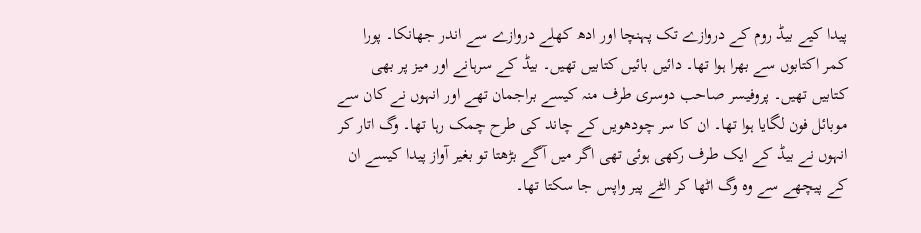پیدا کیے بیڈ روم کے دروازے تک پہنچا اور ادھ کھلے دروازے سے اندر جھانکا۔ پورا کمر اکتابوں سے بھرا ہوا تھا۔ دائیں بائیں کتابیں تھیں۔ بیڈ کے سرہانے اور میز پر بھی کتابیں تھیں۔ پروفیسر صاحب دوسری طرف منہ کیسے براجمان تھے اور انہوں نے کان سے موبائل فون لگایا ہوا تھا۔ ان کا سر چودھویں کے چاند کی طرح چمک رہا تھا۔ وگ اتار کر انہوں نے بیڈ کے ایک طرف رکھی ہوئی تھی اگر میں آگے بڑھتا تو بغیر آواز پیدا کیسے ان کے پیچھے سے وہ وگ اٹھا کر الٹے پیر واپس جا سکتا تھا۔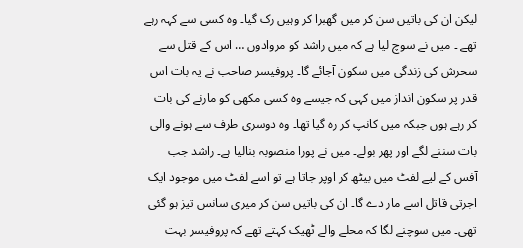لیکن ان کی باتیں سن کر میں گھبرا کر وہیں رک گیا۔ وہ کسی سے کہہ رہے تھے ۔ میں نے سوچ لیا ہے کہ میں راشد کو مروادوں … اس کے قتل سے سحرش کی زندگی میں سکون آجائے گا۔ پروفیسر صاحب نے یہ بات اس قدر پر سکون انداز میں کہی کہ جیسے وہ کسی مکھی کو مارنے کی بات کر رہے ہوں جبکہ میں کانپ کر رہ گیا تھا۔ وہ دوسری طرف سے ہونے والی بات سننے لگے اور پھر بولے۔ میں نے پورا منصوبہ بنالیا ہے۔ راشد جب آفس کے لیے لفٹ میں بیٹھ کر اوپر جاتا ہے تو اسے لفٹ میں موجود ایک اجرتی قاتل اسے مار دے گا۔ ان کی باتیں سن کر میری سانس تیز ہو گئی تھی۔ میں سوچنے لگا کہ محلے والے ٹھیک کہتے تھے کہ پروفیسر بہت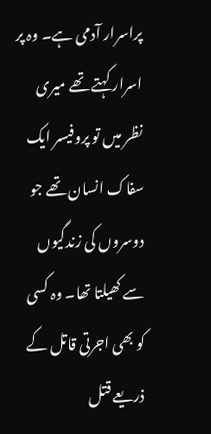پراسرار آدمی ہے۔ وہ پر اسرار کہتے تھے میری نظر میں تو پروفیسر ایک سفاک انسان تھے جو دوسروں کی زندگیوں سے کھیلتا تھا۔ وہ کسی کو بھی اجرتی قاتل کے ذریعے قتل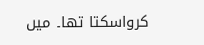کرواسکتا تھا۔ میں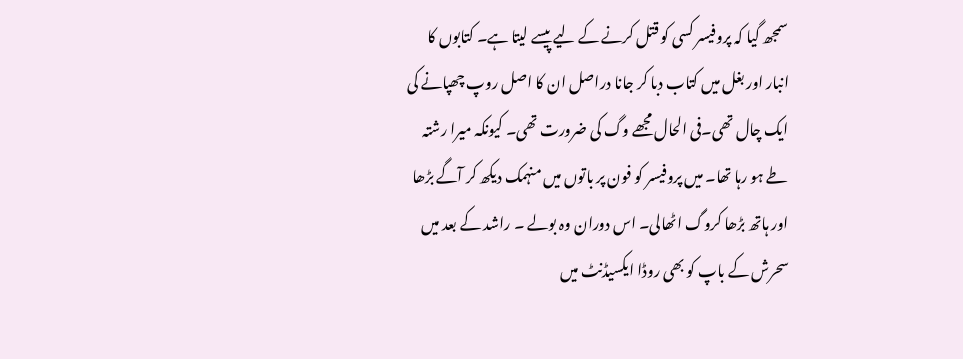سمجھ گیا کہ پروفیسر کسی کو قتل کرنے کے لیے پیسے لیتا ہے۔ کتابوں کا انبار اور بغل میں کتاب دبا کر جانا دراصل ان کا اصل روپ چھپانے کی ایک چال تھی۔فی الحال مجھے وگ کی ضرورت تھی۔ کیونکہ میرا رشتہ طے ہو رہا تھا۔ میں پروفیسر کو فون پر باتوں میں منہمک دیکھ کر آگے بڑھا اور ہاتھ بڑھا کروگ اٹھالی۔ اس دوران وہ بولے ۔ راشد کے بعد میں سحرش کے باپ کو بھی روڈا ایکسیڈنٹ میں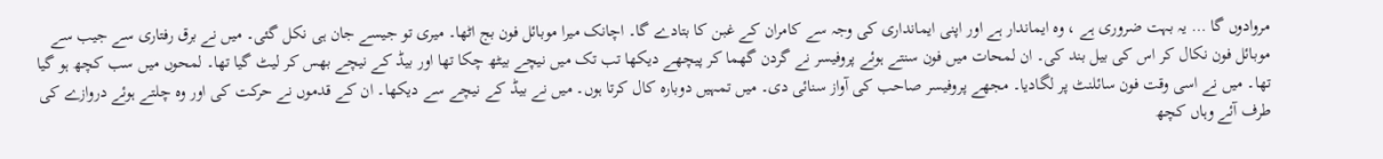مروادوں گا … یہ بہت ضروری ہے ، وہ ایماندار ہے اور اپنی ایمانداری کی وجہ سے کامران کے غبن کا بتادے گا۔ اچانک میرا موبائل فون بج اٹھا۔ میری تو جیسے جان ہی نکل گئی۔ میں نے برق رفتاری سے جیب سے موبائل فون نکال کر اس کی بیل بند کی۔ ان لمحات میں فون سنتے ہوئے پروفیسر نے گردن گھما کر پیچھے دیکھا تب تک میں نیچے بیٹھ چکا تھا اور بیڈ کے نیچے بھس کر لیٹ گیا تھا۔ لمحوں میں سب کچھ ہو گیا تھا۔ میں نے اسی وقت فون سائلنٹ پر لگادیا۔ مجھے پروفیسر صاحب کی آواز سنائی دی۔ میں تمہیں دوبارہ کال کرتا ہوں۔ میں نے بیڈ کے نیچے سے دیکھا۔ ان کے قدموں نے حرکت کی اور وہ چلتے ہوئے دروازے کی طرف آئے وہاں کچھ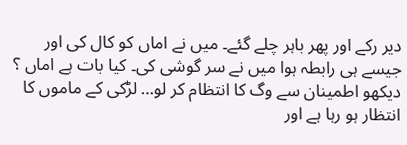دیر رکے اور پھر باہر چلے گئے۔ میں نے اماں کو کال کی اور جیسے ہی رابطہ ہوا میں نے سر گوشی کی۔ کیا بات ہے اماں ؟ دیکھو اطمینان سے وگ کا انتظام کر لو… لڑکی کے ماموں کا انتظار ہو رہا ہے اور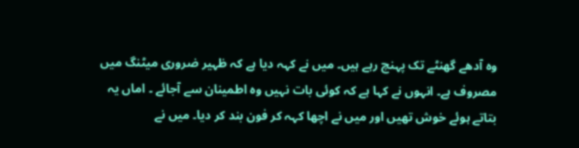وہ آدھے گھنٹے تک پہنچ رہے ہیں۔ میں نے کہہ دیا ہے کہ ظہیر ضروری میٹنگ میں مصروف ہے۔ انہوں نے کہا ہے کہ کوئی بات نہیں وہ اطمینان سے آجائے ۔ اماں یہ بتاتے ہوئے خوش تھیں اور میں نے اچھا کہہ کر فون بند کر دیا۔ میں نے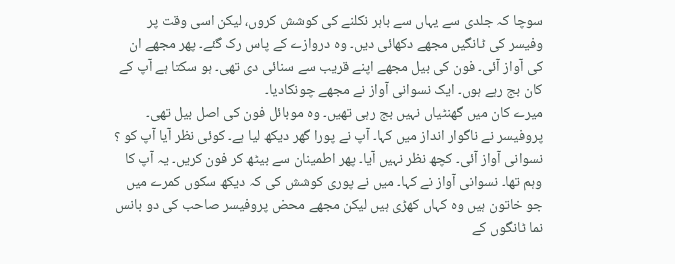سوچا کہ جلدی سے یہاں سے باہر نکلنے کی کوشش کروں، لیکن اسی وقت پر وفیسر کی ٹانگیں مجھے دکھائی دیں۔ وہ دروازے کے پاس رک گئے۔ پھر مجھے ان کی آواز آئی۔ فون کی بیل مجھے اپنے قریب سے سنائی دی تھی۔ ہو سکتا ہے آپ کے کان بج رہے ہوں۔ ایک نسوانی آواز نے مجھے چونکادیا۔
میرے کان میں گھنٹیاں نہیں بج رہی تھیں۔ وہ موبائل فون کی اصل بیل تھی۔ پروفیسر نے ناگوار انداز میں کہا۔ آپ نے پورا گھر دیکھ لیا ہے۔ کوئی نظر آیا آپ کو ؟ نسوانی آواز آئی۔ کچھ نظر نہیں آیا۔ پھر اطمینان سے بیٹھ کر فون کریں۔ یہ آپ کا وہم تھا۔ نسوانی آواز نے کہا۔ میں نے پوری کوشش کی کہ دیکھ سکوں کمرے میں جو خاتون ہیں وہ کہاں کھڑی ہیں لیکن مجھے محض پروفیسر صاحب کی دو بانس نما ٹانگوں کے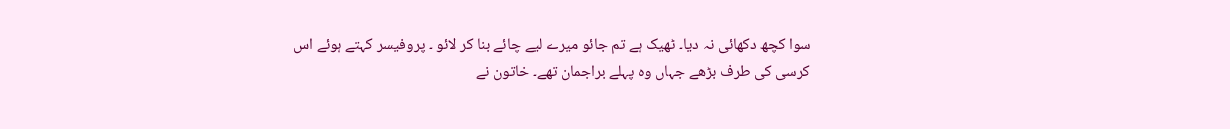سوا کچھ دکھائی نہ دیا۔ ٹھیک ہے تم جائو میرے لیے چائے بنا کر لائو ۔ پروفیسر کہتے ہوئے اس کرسی کی طرف بڑھے جہاں وہ پہلے براجمان تھے۔ خاتون نے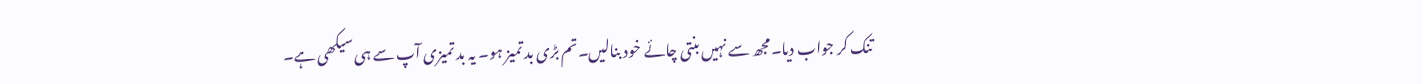تنک کر جواب دیا۔مجھ سے نہیں بنتی چائے خود بنالیں۔تم بڑی بد تمیز ہو۔ یہ بد تمیزی آپ سے ہی سیکھی ہے۔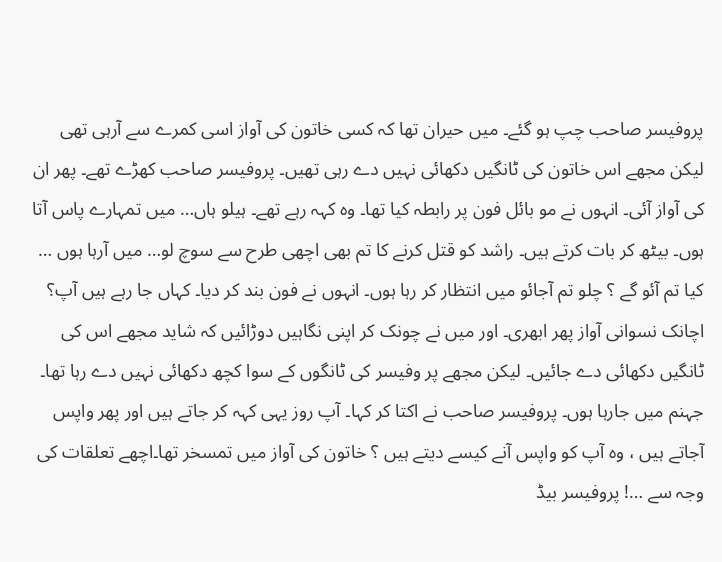پروفیسر صاحب چپ ہو گئے۔ میں حیران تھا کہ کسی خاتون کی آواز اسی کمرے سے آرہی تھی لیکن مجھے اس خاتون کی ٹانگیں دکھائی نہیں دے رہی تھیں۔ پروفیسر صاحب کھڑے تھے۔ پھر ان کی آواز آئی۔ انہوں نے مو بائل فون پر رابطہ کیا تھا۔ وہ کہہ رہے تھے۔ ہیلو ہاں… میں تمہارے پاس آتا ہوں۔ بیٹھ کر بات کرتے ہیں۔ راشد کو قتل کرنے کا تم بھی اچھی طرح سے سوچ لو… میں آرہا ہوں … کیا تم آئو گے ؟ چلو تم آجائو میں انتظار کر رہا ہوں۔ انہوں نے فون بند کر دیا۔ کہاں جا رہے ہیں آپ؟ اچانک نسوانی آواز پھر ابھری۔ اور میں نے چونک کر اپنی نگاہیں دوڑائیں کہ شاید مجھے اس کی ٹانگیں دکھائی دے جائیں۔ لیکن مجھے پر وفیسر کی ٹانگوں کے سوا کچھ دکھائی نہیں دے رہا تھا۔ جہنم میں جارہا ہوں۔ پروفیسر صاحب نے اکتا کر کہا۔ آپ روز یہی کہہ کر جاتے ہیں اور پھر واپس آجاتے ہیں ، وہ آپ کو واپس آنے کیسے دیتے ہیں ؟ خاتون کی آواز میں تمسخر تھا۔اچھے تعلقات کی وجہ سے …! پروفیسر بیڈ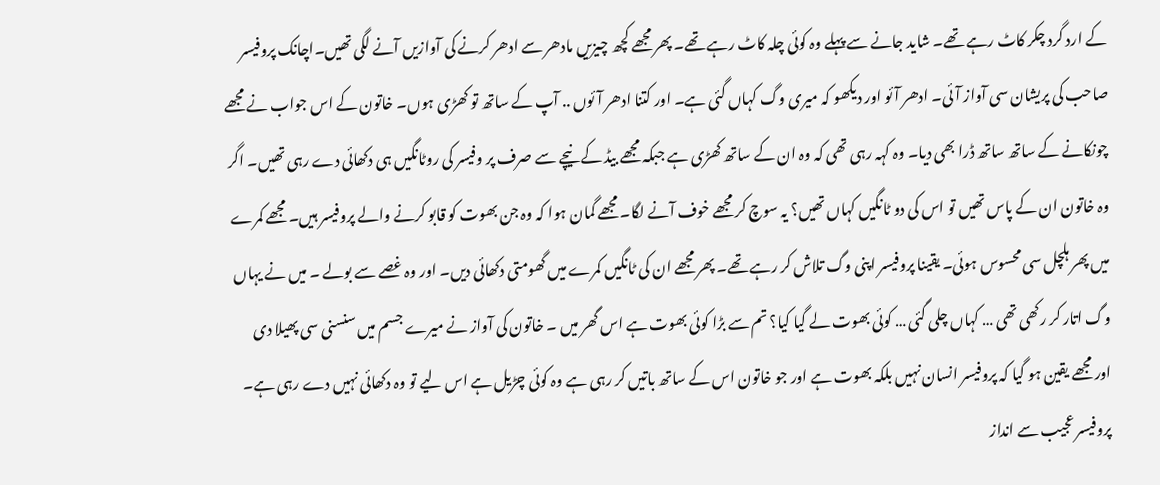کے ارد گرد چکر کاٹ رہے تھے۔ شاید جانے سے پہلے وہ کوئی چلہ کاٹ رہے تھے۔ پھر مجھے کچھ چیزیں مادھر سے ادھر کرنے کی آوازیں آنے لگی تھیں۔اچانک پروفیسر صاحب کی پریشان سی آواز آئی۔ ادھر آئو اور دیکھو کہ میری وگ کہاں گئی ہے۔ اور کتنا ادھر آئوں .. آپ کے ساتھ تو کھڑی ہوں۔ خاتون کے اس جواب نے مجھے چونکانے کے ساتھ ساتھ ڈرا بھی دیا۔ وہ کہہ رہی تھی کہ وہ ان کے ساتھ کھڑی ہے جبکہ مجھے بیڈ کے نیچے سے صرف پر وفیسر کی روٹانگیں ہی دکھائی دے رہی تھیں۔ اگر وہ خاتون ان کے پاس تھیں تو اس کی دو ٹانگیں کہاں تھیں؟ یہ سوچ کر مجھے خوف آنے لگا۔ مجھے گمان ہوا کہ وہ جن بھوت کو قابو کرنے والے پروفیسر ہیں۔ مجھے کمرے میں پھر ہلچل سی محسوس ہوئی۔ یقینا پروفیسر اپنی وگ تلاش کر رہے تھے۔ پھر مجھے ان کی ٹانگیں کمرے میں گھومتی دکھائی دیں۔ اور وہ غصے سے بولے ۔ میں نے یہاں وگ اتار کر رکھی تھی … کہاں چلی گئی … کوئی بھوت لے گیا کیا؟ تم سے بڑا کوئی بھوت ہے اس گھر میں ۔ خاتون کی آواز نے میرے جسم میں سنسنی سی پھیلا دی اور مجھے یقین ہو گیا کہ پروفیسر انسان نہیں بلکہ بھوت ہے اور جو خاتون اس کے ساتھ باتیں کر رہی ہے وہ کوئی چڑیل ہے اس لیے تو وہ دکھائی نہیں دے رہی ہے۔ پروفیسر عجیب سے انداز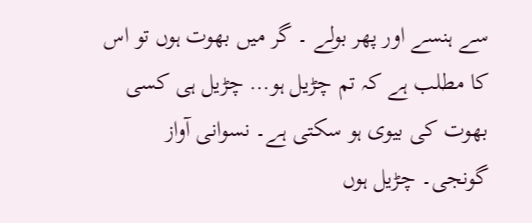سے ہنسے اور پھر بولے ۔ گر میں بھوت ہوں تو اس کا مطلب ہے کہ تم چڑیل ہو… چڑیل ہی کسی بھوت کی بیوی ہو سکتی ہے۔ نسوانی آواز گونجی۔ چڑیل ہوں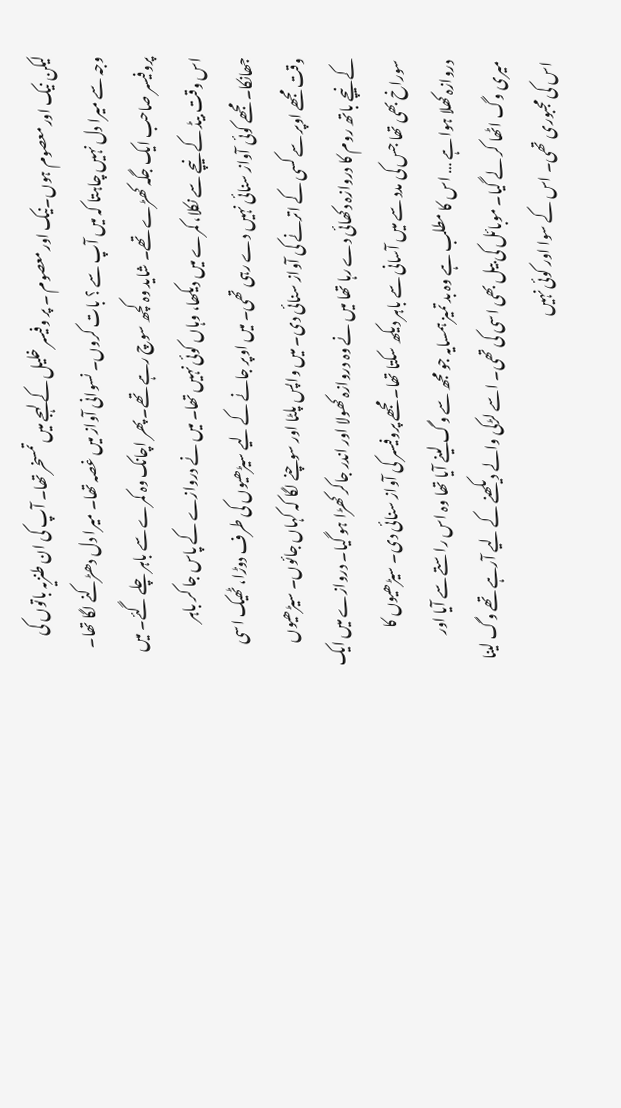لیکن نیک اور معصوم ہوں۔نیک اور معصوم ۔ پر وفیسر خلیل کے لہجے میں تمسخر تھا۔ آپ کی ان طنزیہ باتوں کی وجہ سے میرا دل نہیں چاہتا کہ میں آپ سے ؟ بات کروں۔ نسوانی آواز میں غصہ تھا۔ میرا دل دھڑکنے لگا تھا۔ پروفیسر صاحب ایک جگہ کھڑے تھے۔ شاید وہ کچھ سوچ رہے تھے۔ پھر اچانک وہ کمرے سے باہر چلے گئے۔ میں اس وقت بیڈ کے نیچے سے نکلا، کمرے میں دیکھا، وہاں کوئی نہیں تھا۔ میں نے دروازے کے پاس جا کر باہر جھانکا۔ مجھے کوئی آواز سنائی نہیں دے رہی تھی۔ میں اوپر جانے کے لیے سیڑھیوں کی طرف دوڑا، ٹھیک اسی وقت مجھے اوپر سے کسی کے اترنے کی آواز سنائی دی۔ میں واپس پلٹا اور سوچنے لگا کہ کہاں جائوں۔ سیڑھیوں کے نیچے باتھ روم کا دروازہ دکھائی دے رہا تھا میں نے وہ دروازہ کھولا اور اندر جاکر کھڑا ہو گیا۔ دروازے میں ایک سوراخ بھی تھا جس کی مدد سے میں آسانی سے باہر دیکھ سکتا تھا۔ مجھے پروفیسر کی آواز سنائی دی۔ سیڑھیوں کا دروازہ کھلا ہوا ہے … اس کا مطلب ہے وہ بد تمیز ہمسایہ جو مجھ سے وگ لینے آیا تھا وہ اس راستے سے آیا اور میری وگ اٹھا کر لے گیا۔ موبائل کی بیل بھی اسی کی تھی۔ اسے لڑکی والے دیکھنے کے لیے آرہے تھے وگ لینا اس کی مجبوری تھی۔ اس کے سوا اور کوئی نہیں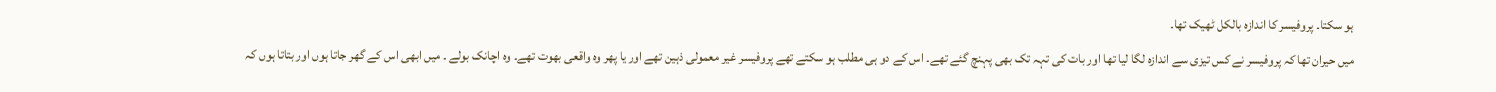ہو سکتا۔ پروفیسر کا اندازہ بالکل ٹھیک تھا۔
میں حیران تھا کہ پروفیسر نے کس تیزی سے اندازہ لگا لیا تھا اور بات کی تہہ تک بھی پہنچ گئے تھے۔ اس کے دو ہی مطلب ہو سکتے تھے پروفیسر غیر معمولی ذہین تھے اور یا پھر وہ واقعی بھوت تھے۔ وہ اچانک بولے ۔ میں ابھی اس کے گھر جاتا ہوں اور بتاتا ہوں کہ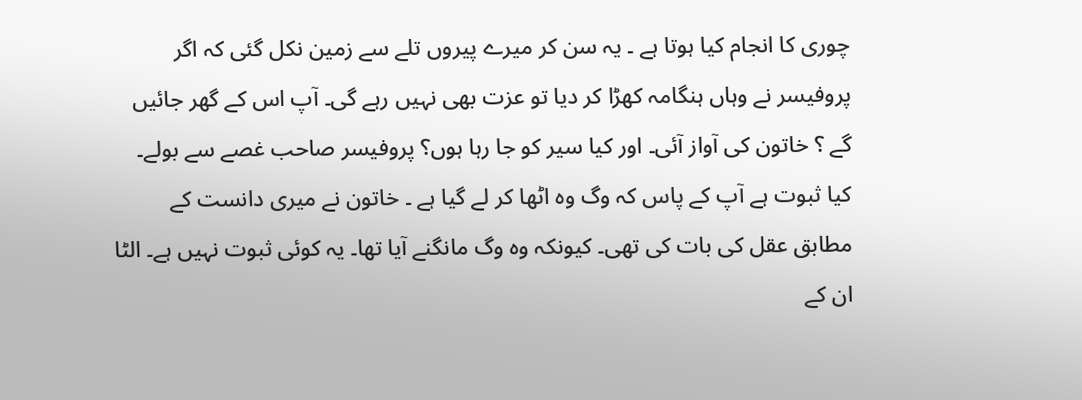چوری کا انجام کیا ہوتا ہے ۔ یہ سن کر میرے پیروں تلے سے زمین نکل گئی کہ اگر پروفیسر نے وہاں ہنگامہ کھڑا کر دیا تو عزت بھی نہیں رہے گی۔ آپ اس کے گھر جائیں گے ؟ خاتون کی آواز آئی۔ اور کیا سیر کو جا رہا ہوں؟ پروفیسر صاحب غصے سے بولے۔ کیا ثبوت ہے آپ کے پاس کہ وگ وہ اٹھا کر لے گیا ہے ۔ خاتون نے میری دانست کے مطابق عقل کی بات کی تھی۔ کیونکہ وہ وگ مانگنے آیا تھا۔ یہ کوئی ثبوت نہیں ہے۔ الٹا ان کے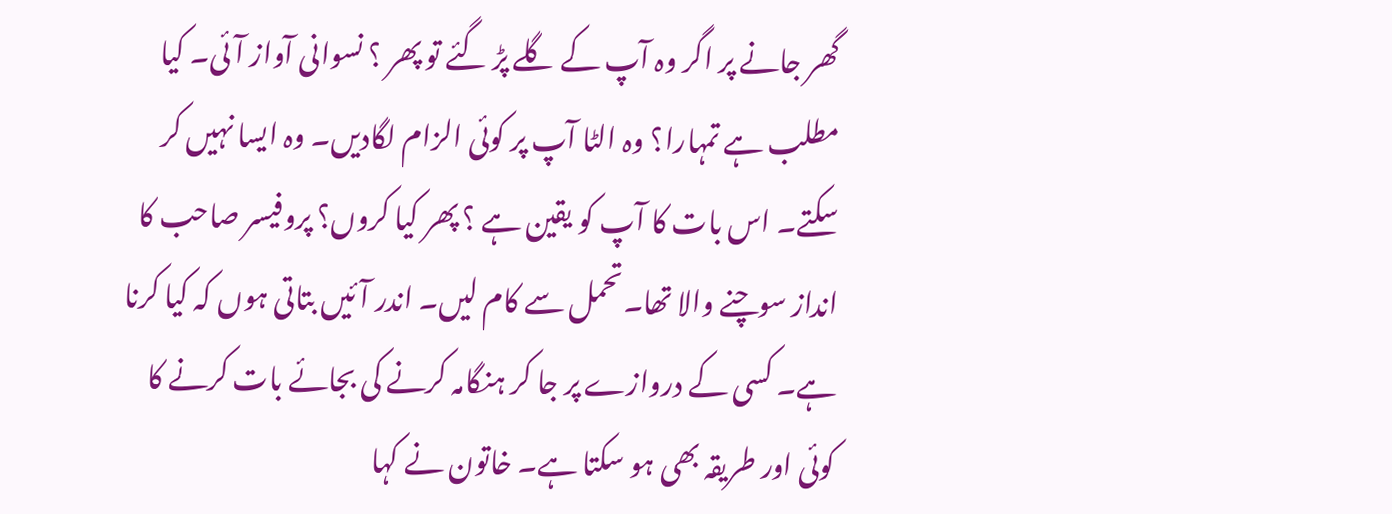گھر جانے پر اگر وہ آپ کے گلے پڑ گئے تو پھر ؟ نسوانی آواز آئی۔ کیا مطلب ہے تمہارا؟ وہ الٹا آپ پر کوئی الزام لگادیں۔ وہ ایسا نہیں کر سکتے۔ اس بات کا آپ کو یقین ہے ؟ پھر کیا کروں؟ پروفیسر صاحب کا انداز سوچنے والا تھا۔تحمل سے کام لیں۔ اندر آئیں بتاتی ہوں کہ کیا کرنا ہے۔ کسی کے دروازے پر جا کر ہنگامہ کرنے کی بجائے بات کرنے کا کوئی اور طریقہ بھی ہو سکتا ہے۔ خاتون نے کہا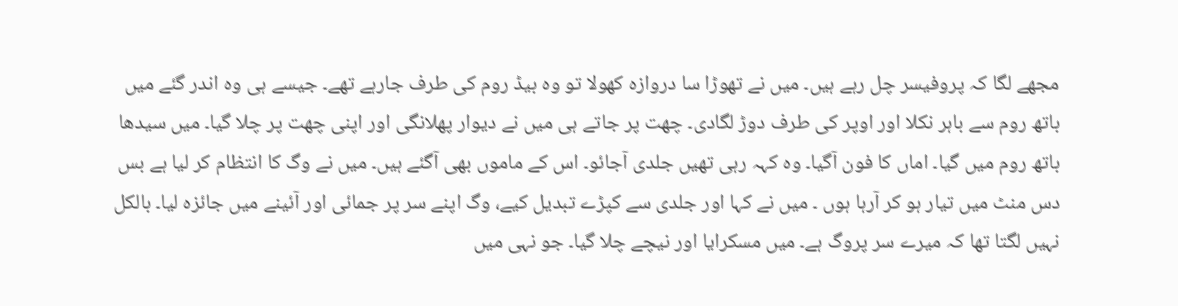مجھے لگا کہ پروفیسر چل رہے ہیں۔ میں نے تھوڑا سا دروازہ کھولا تو وہ بیڈ روم کی طرف جارہے تھے۔ جیسے ہی وہ اندر گئے میں باتھ روم سے باہر نکلا اور اوپر کی طرف دوڑ لگادی۔ چھت پر جاتے ہی میں نے دیوار پھلانگی اور اپنی چھت پر چلا گیا۔ میں سیدھا باتھ روم میں گیا۔ اماں کا فون آگیا۔ وہ کہہ رہی تھیں جلدی آجائو۔ اس کے ماموں بھی آگئے ہیں۔ میں نے وگ کا انتظام کر لیا ہے بس دس منٹ میں تیار ہو کر آرہا ہوں ۔ میں نے کہا اور جلدی سے کپڑے تبدیل کیے، وگ اپنے سر پر جمائی اور آئینے میں جائزہ لیا۔ بالکل نہیں لگتا تھا کہ میرے سر پروگ ہے۔ میں مسکرایا اور نیچے چلا گیا۔ جو نہی میں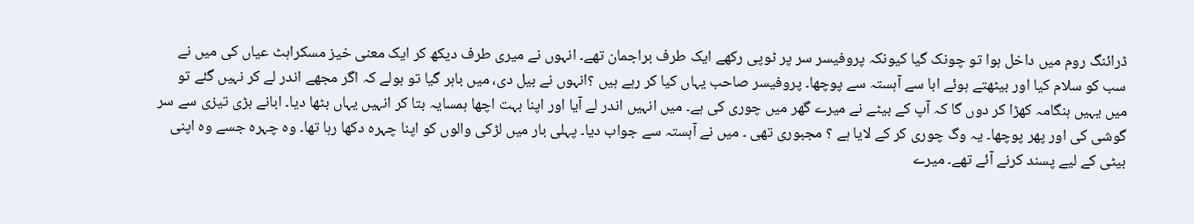ڈرائنگ روم میں داخل ہوا تو چونک گیا کیونکہ پروفیسر سر پر ٹوپی رکھے ایک طرف براجمان تھے۔ انہوں نے میری طرف دیکھ کر ایک معنی خیز مسکراہٹ عیاں کی میں نے سب کو سلام کیا اور بیٹھتے ہوئے ابا سے آہستہ سے پوچھا۔ پروفیسر صاحب یہاں کیا کر رہے ہیں ؟انہوں نے بیل دی، میں باہر گیا تو بولے کہ اگر مجھے اندر لے کر نہیں گئے تو میں یہیں ہنگامہ کھڑا کر دوں گا کہ آپ کے بیٹے نے میرے گھر میں چوری کی ہے۔ میں انہیں اندر لے آیا اور اپنا بہت اچھا ہمسایہ بتا کر انہیں یہاں بٹھا دیا۔ ابانے بڑی تیزی سے سر گوشی کی اور پھر پوچھا۔ یہ وگ چوری کر کے لایا ہے ؟ مجبوری تھی ۔ میں نے آہستہ سے جواب دیا۔ پہلی بار میں لڑکی والوں کو اپنا چہرہ دکھا رہا تھا۔ وہ چہرہ جسے وہ اپنی بیٹی کے لیے پسند کرنے آئے تھے۔ میرے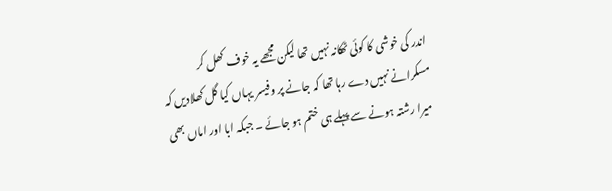اندر کی خوشی کا کوئی ٹھکانہ نہیں تھا لیکن مجھے یہ خوف کھل کر مسکرانے نہیں دے رہا تھا کہ جانے پر وفیسر یہاں کیا گل کھلادیں کہ میرا رشتہ ہونے سے پہلے ہی ختم ہو جائے ۔ جبکہ ابا اور اماں بھی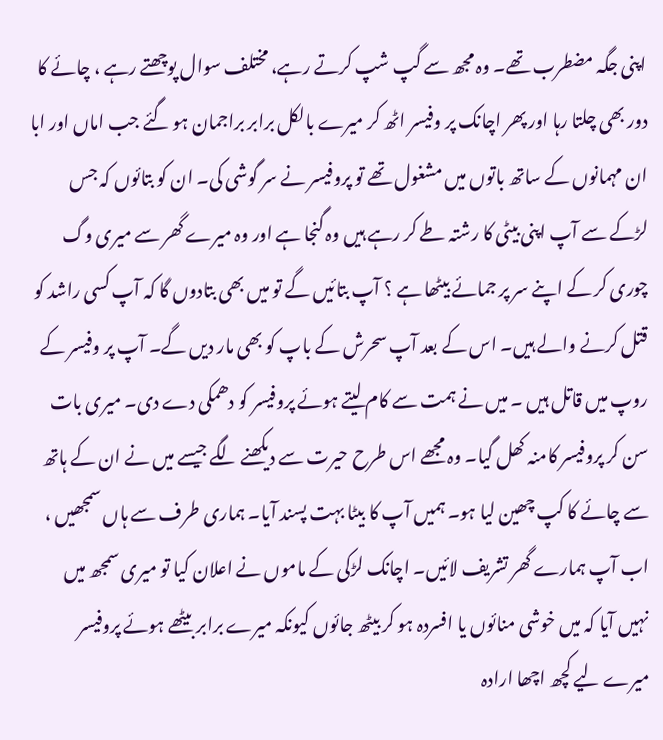اپنی جگہ مضطرب تھے۔ وہ مجھ سے گپ شپ کرتے رہے، مختلف سوال پوچھتے رہے ، چائے کا دور بھی چلتا رہا اور پھر اچانک پر وفیسر اٹھ کر میرے بالکل برابر براجمان ہو گئے جب اماں اور ابا ان مہمانوں کے ساتھ باتوں میں مشغول تھے تو پروفیسر نے سر گوشی کی۔ ان کو بتائوں کہ جس لڑکے سے آپ اپنی بیٹی کا رشتہ طے کر رہے ہیں وہ گنجا ہے اور وہ میرے گھر سے میری وگ چوری کر کے اپنے سر پر جمائے بیٹھا ہے ؟ آپ بتائیں گے تو میں بھی بتادوں گا کہ آپ کسی راشد کو قتل کرنے والے ہیں۔ اس کے بعد آپ سحرش کے باپ کو بھی مار دیں گے۔ آپ پر وفیسر کے روپ میں قاتل ہیں ۔ میں نے ہمت سے کام لیتے ہوئے پروفیسر کو دھمکی دے دی۔ میری بات سن کر پروفیسر کامنہ کھل گیا۔ وہ مجھے اس طرح حیرت سے دیکھنے لگے جیسے میں نے ان کے ہاتھ سے چائے کا کپ چھین لیا ہو۔ ہمیں آپ کا بیٹا بہت پسند آیا۔ ہماری طرف سے ہاں سمجھیں ، اب آپ ہمارے گھر تشریف لائیں۔ اچانک لڑکی کے ماموں نے اعلان کیا تو میری سمجھ میں نہیں آیا کہ میں خوشی منائوں یا افسردہ ہو کر بیٹھ جائوں کیونکہ میرے برابر بیٹھے ہوئے پروفیسر میرے لیے کچھ اچھا ارادہ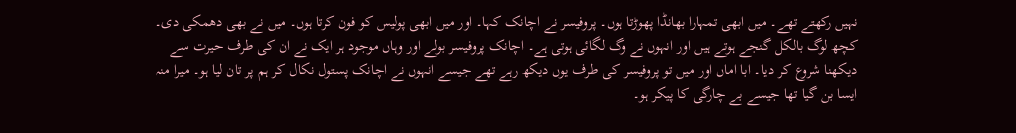نہیں رکھتے تھے۔ میں ابھی تمہارا بھانڈا پھوڑتا ہوں۔ پروفیسر نے اچانک کہا۔ اور میں ابھی پولیس کو فون کرتا ہوں۔ میں نے بھی دھمکی دی۔ کچھ لوگ بالکل گنجے ہوتے ہیں اور انہوں نے وگ لگائی ہوتی ہے۔ اچانک پروفیسر بولے اور وہاں موجود ہر ایک نے ان کی طرف حیرت سے دیکھنا شروع کر دیا۔ ابا اماں اور میں تو پروفیسر کی طرف یوں دیکھ رہے تھے جیسے انہوں نے اچانک پستول نکال کر ہم پر تان لیا ہو۔ میرا منہ ایسا بن گیا تھا جیسے بے چارگی کا پیکر ہو۔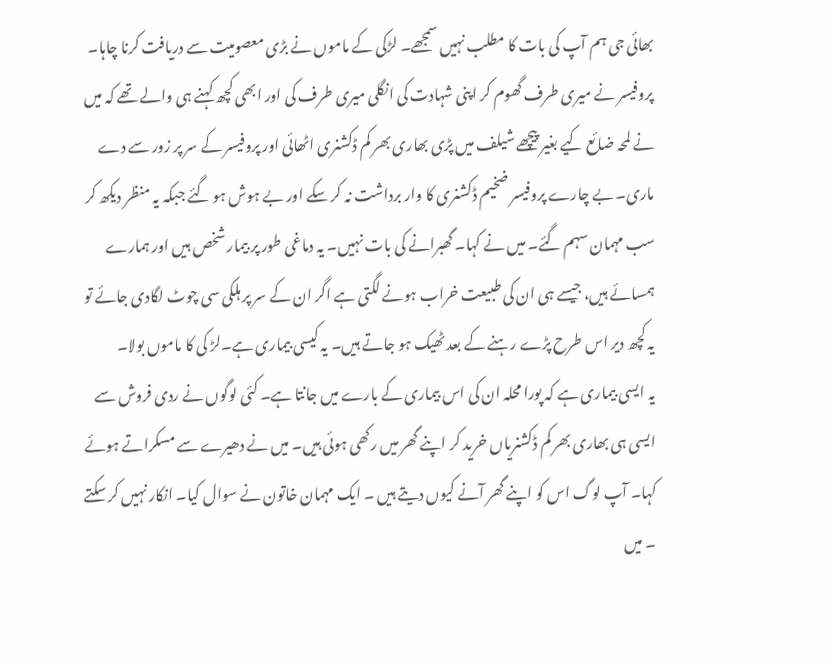بھائی جی ہم آپ کی بات کا مطلب نہیں سمجھے۔ لڑکی کے ماموں نے بڑی معصومیت سے دریافت کرنا چاہا۔ پروفیسر نے میری طرف گھوم کر اپنی شہادت کی انگلی میری طرف کی اور ابھی کچھ کہنے ہی والے تھے کہ میں نے لمحہ ضائع کیے بغیر پیچھے شیلف میں پڑی بھاری بھر کم ڈکشنری اٹھائی اور پروفیسر کے سر پر زور سے دے ماری۔ بے چارے پروفیسر ضخیم ڈکشنری کا وار برداشت نہ کر سکے اور بے ہوش ہو گئے جبکہ یہ منظر دیکھ کر سب مہمان سہم گئے۔ میں نے کہا۔ گھبرانے کی بات نہیں۔ یہ دماغی طور پر بیمار شخص ہیں اور ہمارے ہمسائے ہیں، جیسے ہی ان کی طبیعت خراب ہونے لگتی ہے اگر ان کے سر پر ہلکی سی چوٹ لگادی جائے تو یہ کچھ دیر اس طرح پڑے رہنے کے بعد ٹھیک ہو جاتے ہیں۔ یہ کیسی بیماری ہے۔لڑ کی کا ماموں بولا۔
یہ ایسی بیماری ہے کہ پورا محلہ ان کی اس بیماری کے بارے میں جانتا ہے۔ کئی لوگوں نے ردی فروش سے ایسی ہی بھاری بھر کم ڈکشنریاں خرید کر اپنے گھر میں رکھی ہوئی ہیں۔ میں نے دھیرے سے مسکراتے ہوئے کہا۔ آپ لوگ اس کو اپنے گھر آنے کیوں دیتے ہیں ۔ ایک مہمان خاتون نے سوال کیا۔ انکار نہیں کر سکتے ۔ میں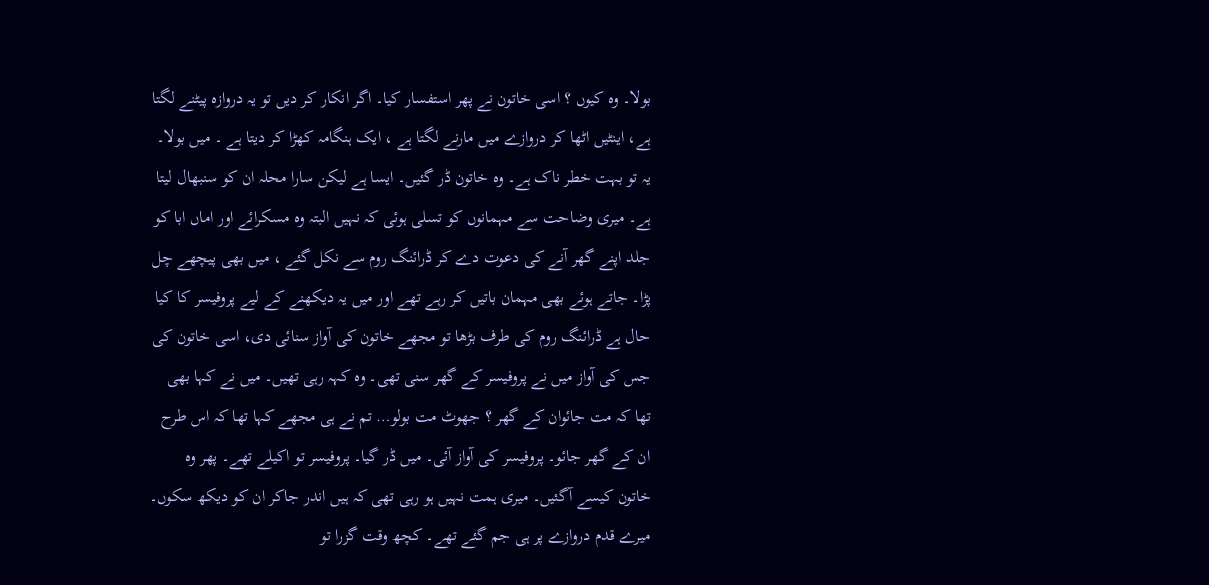بولا۔ وہ کیوں ؟ اسی خاتون نے پھر استفسار کیا۔ اگر انکار کر دیں تو یہ دروازہ پیٹنے لگتا ہے، اینٹیں اٹھا کر دروازے میں مارنے لگتا ہے ، ایک ہنگامہ کھڑا کر دیتا ہے ۔ میں بولا۔ یہ تو بہت خطر ناک ہے۔ وہ خاتون ڈر گئیں۔ ایسا ہے لیکن سارا محلہ ان کو سنبھال لیتا ہے۔ میری وضاحت سے مہمانوں کو تسلی ہوئی کہ نہیں البتہ وہ مسکرائے اور اماں ابا کو جلد اپنے گھر آنے کی دعوت دے کر ڈرائنگ روم سے نکل گئے ، میں بھی پیچھے چل پڑا۔ جاتے ہوئے بھی مہمان باتیں کر رہے تھے اور میں یہ دیکھنے کے لیے پروفیسر کا کیا حال ہے ڈرائنگ روم کی طرف بڑھا تو مجھے خاتون کی آواز سنائی دی، اسی خاتون کی جس کی آواز میں نے پروفیسر کے گھر سنی تھی۔ وہ کہہ رہی تھیں۔ میں نے کہا بھی تھا کہ مت جائوان کے گھر ؟ جھوٹ مت بولو… تم نے ہی مجھے کہا تھا کہ اس طرح ان کے گھر جائو۔ پروفیسر کی آواز آئی۔ میں ڈر گیا۔ پروفیسر تو اکیلے تھے۔ پھر وہ خاتون کیسے آگئیں۔ میری ہمت نہیں ہو رہی تھی کہ ہیں اندر جاکر ان کو دیکھ سکوں۔ میرے قدم دروازے پر ہی جم گئے تھے۔ کچھ وقت گزرا تو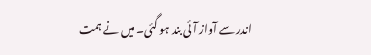اندر سے آواز آئی بند ہو گئی۔ میں نے ہمت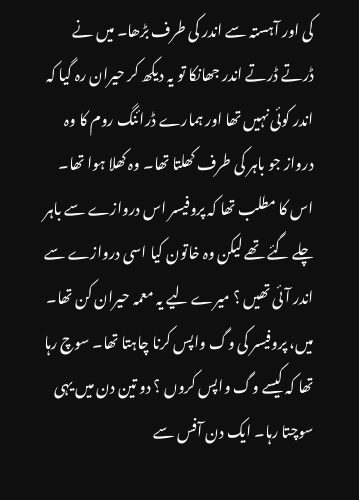کی اور آہستہ سے اندر کی طرف بڑھا۔ میں نے ڈرتے ڈرتے اندر جھانکا تو یہ دیکھ کر حیران رہ گیا کہ اندر کوئی نہیں تھا اور ہمارے ڈرائنگ روم کا وہ درواز جو باہر کی طرف کھلتا تھا۔ وہ کھلا ہوا تھا۔ اس کا مطلب تھا کہ پروفیسر اس دروازے سے باہر چلے گئے تھے لیکن وہ خاتون کیا اسی دروازے سے اندر آئی تھیں ؟ میرے لیے یہ معمہ حیران کن تھا۔ میں، پروفیسر کی وگ واپس کرنا چاہتا تھا۔ سوچ رہا تھا کہ کیسے وگ واپس کروں ؟ دو تین دن میں یہی سوچتا رہا۔ ایک دن آفس سے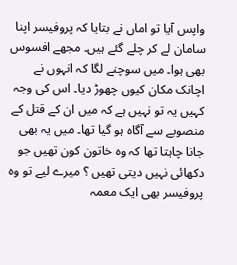واپس آیا تو اماں نے بتایا کہ پروفیسر اپنا سامان لے کر چلے گئے ہیں۔ مجھے افسوس بھی ہوا۔ میں سوچنے لگا کہ انہوں نے اچانک مکان کیوں چھوڑ دیا۔ اس کی وجہ کہیں یہ تو نہیں ہے کہ میں ان کے قتل کے منصوبے سے آگاہ ہو گیا تھا۔ میں یہ بھی جانا چاہتا تھا کہ وہ خاتون کون تھیں جو دکھائی نہیں دیتی تھیں ؟ میرے لیے تو وہ پروفیسر بھی ایک معمہ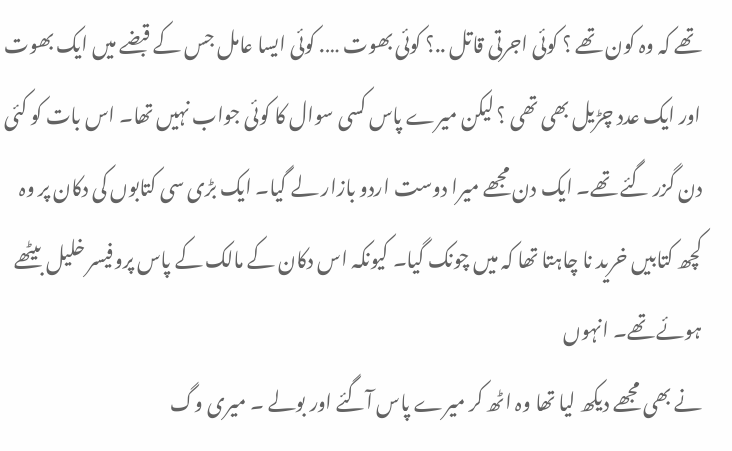تھے کہ وہ کون تھے ؟ کوئی اجرتی قاتل ..؟ کوئی بھوت …. کوئی ایسا عامل جس کے قبضے میں ایک بھوت اور ایک عدد چڑیل بھی تھی ؟ لیکن میرے پاس کسی سوال کا کوئی جواب نہیں تھا۔ اس بات کو کئی دن گزر گئے تھے۔ ایک دن مجھے میرا دوست اردو بازار لے گیا۔ ایک بڑی سی کتابوں کی دکان پر وہ کچھ کتابیں خرید نا چاہتا تھا کہ میں چونک گیا۔ کیونکہ اس دکان کے مالک کے پاس پروفیسر خلیل بیٹھے ہوئے تھے۔ انہوں
نے بھی مجھے دیکھ لیا تھا وہ اٹھ کر میرے پاس آگئے اور بولے ۔ میری وگ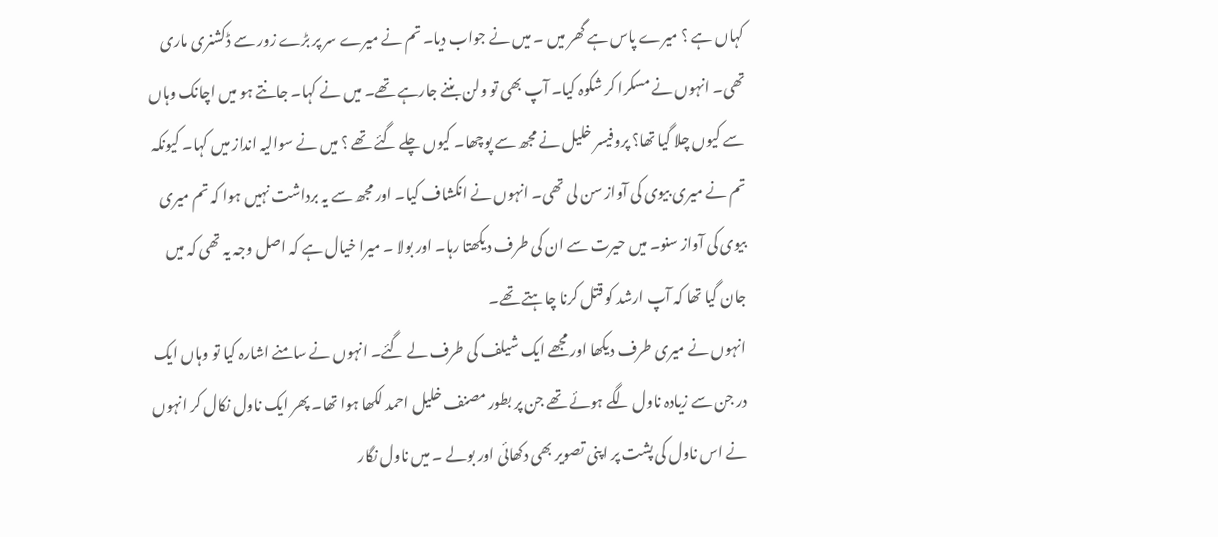کہاں ہے ؟ میرے پاس ہے گھر میں ۔ میں نے جواب دیا۔ تم نے میرے سر پر بڑے زور سے ڈکشنری ماری تھی۔ انہوں نے مسکرا کر شکوہ کیا۔ آپ بھی تو ولن بننے جارہے تھے۔ میں نے کہا۔ جانتے ہو میں اچانک وہاں سے کیوں چلا گیا تھا؟ پروفیسر خلیل نے مجھ سے پوچھا۔ کیوں چلے گئے تھے ؟ میں نے سوالیہ انداز میں کہا۔ کیونکہ تم نے میری بیوی کی آواز سن لی تھی۔ انہوں نے انکشاف کیا۔ اور مجھ سے یہ برداشت نہیں ہوا کہ تم میری بیوی کی آواز سنو۔ میں حیرت سے ان کی طرف دیکھتا رہا۔ اور بولا ۔ میرا خیال ہے کہ اصل وجہ یہ تھی کہ میں جان گیا تھا کہ آپ ارشد کو قتل کرنا چاہتے تھے۔
انہوں نے میری طرف دیکھا اور مجھے ایک شیلف کی طرف لے گئے۔ انہوں نے سامنے اشارہ کیا تو وہاں ایک در جن سے زیادہ ناول لگے ہوئے تھے جن پر بطور مصنف خلیل احمد لکھا ہوا تھا۔ پھر ایک ناول نکال کر انہوں نے اس ناول کی پشت پر اپنی تصویر بھی دکھائی اور بولے ۔ میں ناول نگار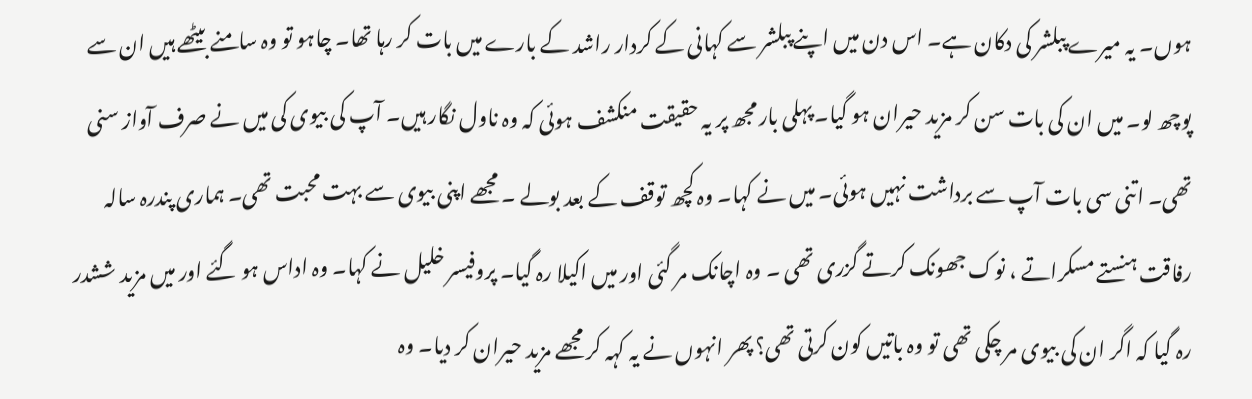ہوں۔ یہ میرے پبلشر کی دکان ہے۔ اس دن میں اپنے پبلشر سے کہانی کے کردار راشد کے بارے میں بات کر رہا تھا۔ چاہو تو وہ سامنے بیٹھے ہیں ان سے پوچھ لو۔ میں ان کی بات سن کر مزید حیران ہو گیا۔ پہلی بار مجھ پر یہ حقیقت منکشف ہوئی کہ وہ ناول نگار ہیں۔ آپ کی بیوی کی میں نے صرف آواز سنی تھی۔ اتنی سی بات آپ سے برداشت نہیں ہوئی۔ میں نے کہا۔ وہ کچھ توقف کے بعد بولے ۔ مجھے اپنی بیوی سے بہت محبت تھی۔ ہماری پندرہ سالہ رفاقت ہنستے مسکراتے ، نوک جھونک کرتے گزری تھی ۔ وہ اچانک مر گئی اور میں اکیلا رہ گیا۔ پروفیسر خلیل نے کہا۔ وہ اداس ہو گئے اور میں مزید ششدر رہ گیا کہ اگر ان کی بیوی مر چکی تھی تو وہ باتیں کون کرتی تھی؟ پھر انہوں نے یہ کہہ کر مجھے مزید حیران کر دیا۔ وہ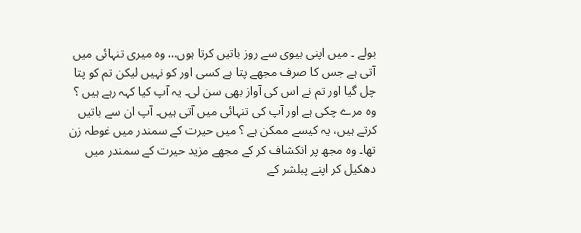بولے ۔ میں اپنی بیوی سے روز باتیں کرتا ہوں… وہ میری تنہائی میں آتی ہے جس کا صرف مجھے پتا ہے کسی اور کو نہیں لیکن تم کو پتا چل گیا اور تم نے اس کی آواز بھی سن لی۔ یہ آپ کیا کہہ رہے ہیں ؟ وہ مرے چکی ہے اور آپ کی تنہائی میں آتی ہیں۔ آپ ان سے باتیں کرتے ہیں، یہ کیسے ممکن ہے ؟ میں حیرت کے سمندر میں غوطہ زن تھا۔ وہ مجھ پر انکشاف کر کے مجھے مزید حیرت کے سمندر میں دھکیل کر اپنے پبلشر کے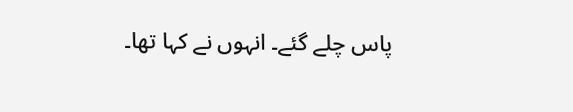پاس چلے گئے۔ انہوں نے کہا تھا۔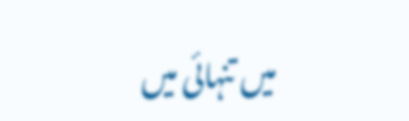میں تنہائی میں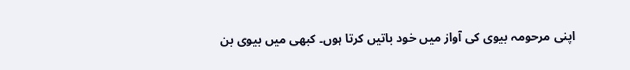اپنی مرحومہ بیوی کی آواز میں خود باتیں کرتا ہوں۔ کبھی میں بیوی بن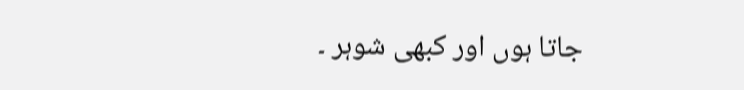جاتا ہوں اور کبھی شوہر ۔